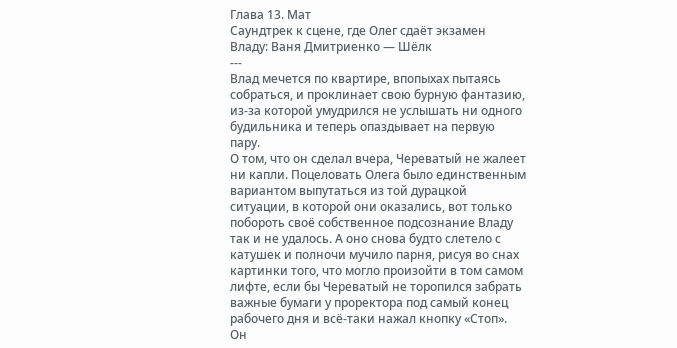Глава 13. Мат
Саундтрек к сцене, где Олег сдаёт экзамен Владу: Ваня Дмитриенко — Шёлк
---
Влад мечется по квартире, впопыхах пытаясь собраться, и проклинает свою бурную фантазию, из-за которой умудрился не услышать ни одного будильника и теперь опаздывает на первую пару.
О том, что он сделал вчера, Череватый не жалеет ни капли. Поцеловать Олега было единственным вариантом выпутаться из той дурацкой ситуации, в которой они оказались, вот только побороть своё собственное подсознание Владу так и не удалось. А оно снова будто слетело с катушек и полночи мучило парня, рисуя во снах картинки того, что могло произойти в том самом лифте, если бы Череватый не торопился забрать важные бумаги у проректора под самый конец рабочего дня и всё-таки нажал кнопку «Стоп».
Он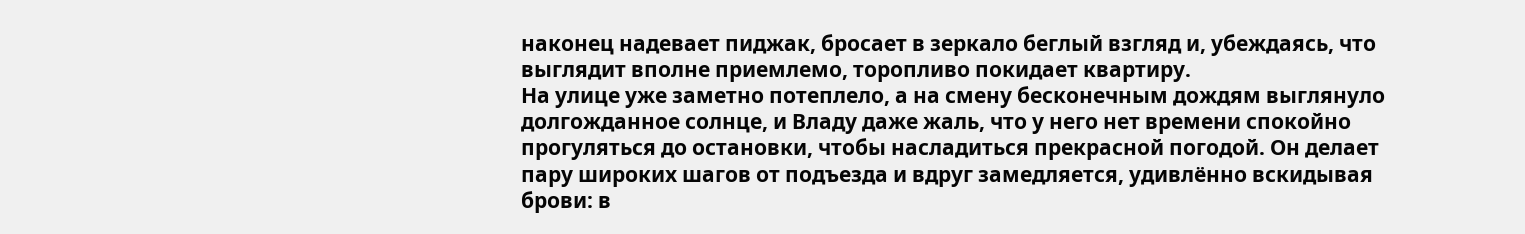наконец надевает пиджак, бросает в зеркало беглый взгляд и, убеждаясь, что выглядит вполне приемлемо, торопливо покидает квартиру.
На улице уже заметно потеплело, а на смену бесконечным дождям выглянуло долгожданное солнце, и Владу даже жаль, что у него нет времени спокойно прогуляться до остановки, чтобы насладиться прекрасной погодой. Он делает пару широких шагов от подъезда и вдруг замедляется, удивлённо вскидывая брови: в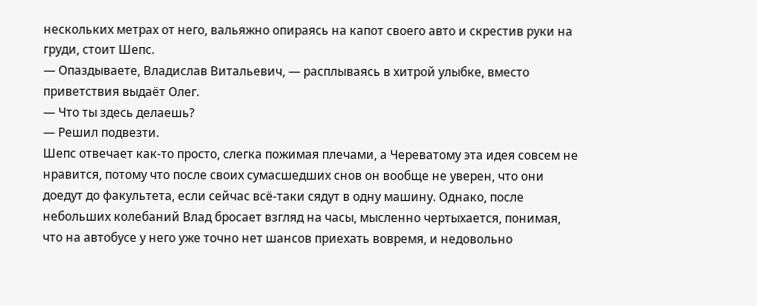нескольких метрах от него, вальяжно опираясь на капот своего авто и скрестив руки на груди, стоит Шепс.
— Опаздываете, Владислав Витальевич, — расплываясь в хитрой улыбке, вместо приветствия выдаёт Олег.
— Что ты здесь делаешь?
— Решил подвезти.
Шепс отвечает как-то просто, слегка пожимая плечами, а Череватому эта идея совсем не нравится, потому что после своих сумасшедших снов он вообще не уверен, что они доедут до факультета, если сейчас всё-таки сядут в одну машину. Однако, после небольших колебаний Влад бросает взгляд на часы, мысленно чертыхается, понимая, что на автобусе у него уже точно нет шансов приехать вовремя, и недовольно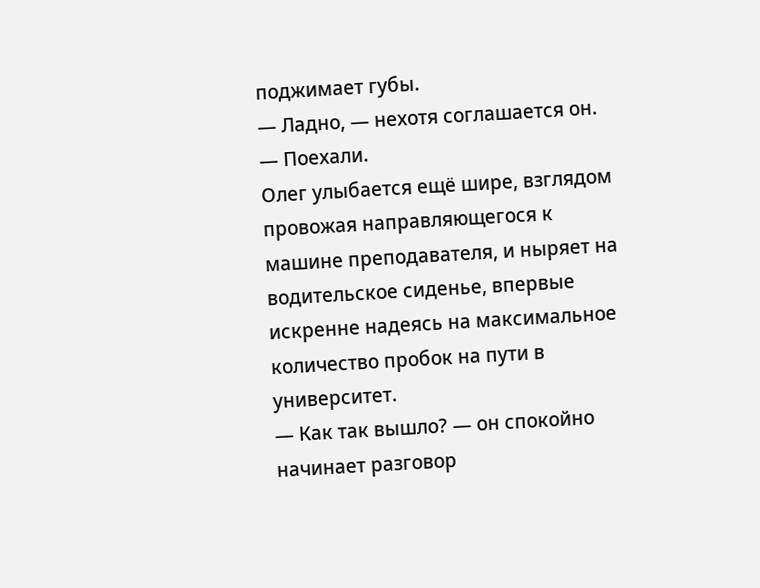поджимает губы.
— Ладно, — нехотя соглашается он. — Поехали.
Олег улыбается ещё шире, взглядом провожая направляющегося к машине преподавателя, и ныряет на водительское сиденье, впервые искренне надеясь на максимальное количество пробок на пути в университет.
— Как так вышло? — он спокойно начинает разговор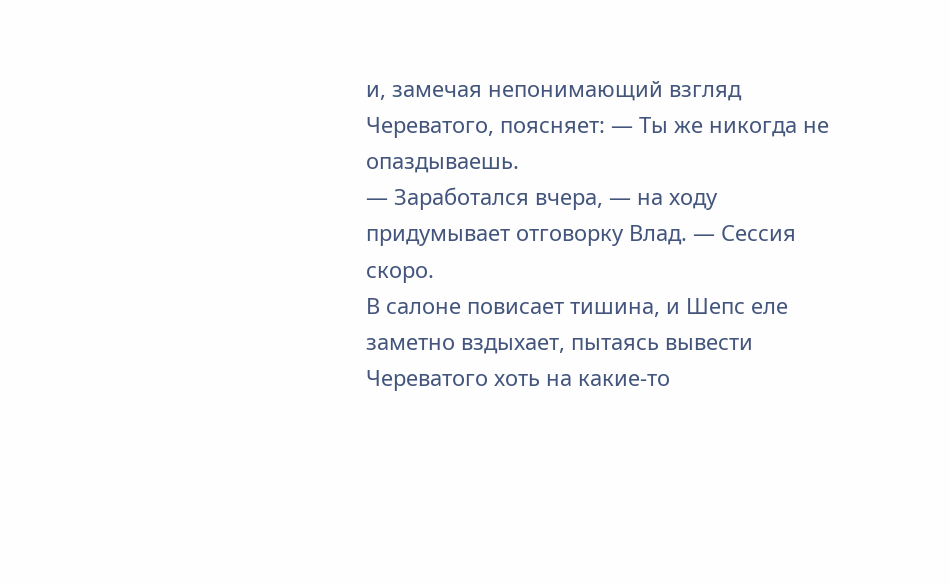и, замечая непонимающий взгляд Череватого, поясняет: — Ты же никогда не опаздываешь.
— Заработался вчера, — на ходу придумывает отговорку Влад. — Сессия скоро.
В салоне повисает тишина, и Шепс еле заметно вздыхает, пытаясь вывести Череватого хоть на какие-то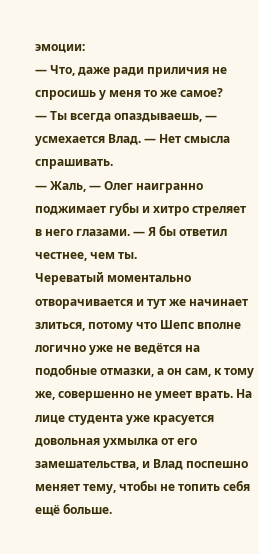эмоции:
— Что, даже ради приличия не спросишь у меня то же самое?
— Ты всегда опаздываешь, — усмехается Влад. — Нет смысла спрашивать.
— Жаль, — Олег наигранно поджимает губы и хитро стреляет в него глазами. — Я бы ответил честнее, чем ты.
Череватый моментально отворачивается и тут же начинает злиться, потому что Шепс вполне логично уже не ведётся на подобные отмазки, а он сам, к тому же, совершенно не умеет врать. На лице студента уже красуется довольная ухмылка от его замешательства, и Влад поспешно меняет тему, чтобы не топить себя ещё больше.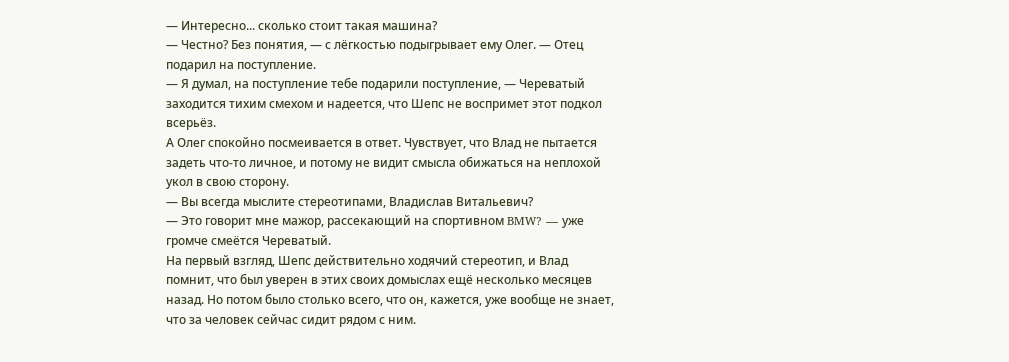— Интересно... сколько стоит такая машина?
— Честно? Без понятия, — с лёгкостью подыгрывает ему Олег. — Отец подарил на поступление.
— Я думал, на поступление тебе подарили поступление, — Череватый заходится тихим смехом и надеется, что Шепс не воспримет этот подкол всерьёз.
А Олег спокойно посмеивается в ответ. Чувствует, что Влад не пытается задеть что-то личное, и потому не видит смысла обижаться на неплохой укол в свою сторону.
— Вы всегда мыслите стереотипами, Владислав Витальевич?
— Это говорит мне мажор, рассекающий на спортивном BMW? — уже громче смеётся Череватый.
На первый взгляд, Шепс действительно ходячий стереотип, и Влад помнит, что был уверен в этих своих домыслах ещё несколько месяцев назад. Но потом было столько всего, что он, кажется, уже вообще не знает, что за человек сейчас сидит рядом с ним.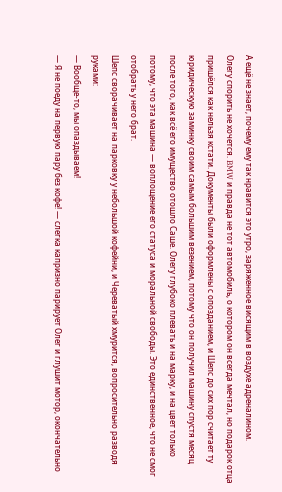А ещё не знает, почему ему так нравится это утро, заряженное висящим в воздухе адреналином.
Олегу спорить не хочется. BMW и правда не тот автомобиль, о котором он всегда мечтал, но подарок отца пришёлся как нельзя кстати. Документы были оформлены с опозданием, и Шепс до сих пор считает ту юридическую заминку своим самым большим везением, потому что он получил машину спустя месяц после того, как всё его имущество отошло Саше. Олегу глубоко плевать и на марку, и на цвет только потому, что эта машина — воплощение его статуса и моральной свободы. Это единственное, что не смог отобрать у него брат.
Шепс сворачивает на парковку у небольшой кофейни, и Череватый хмурится, вопросительно разводя руками:
— Вообще-то, мы опаздываем!
— Я не поеду на первую пару без кофе! — слегка капризно парирует Олег и глушит мотор, окончательно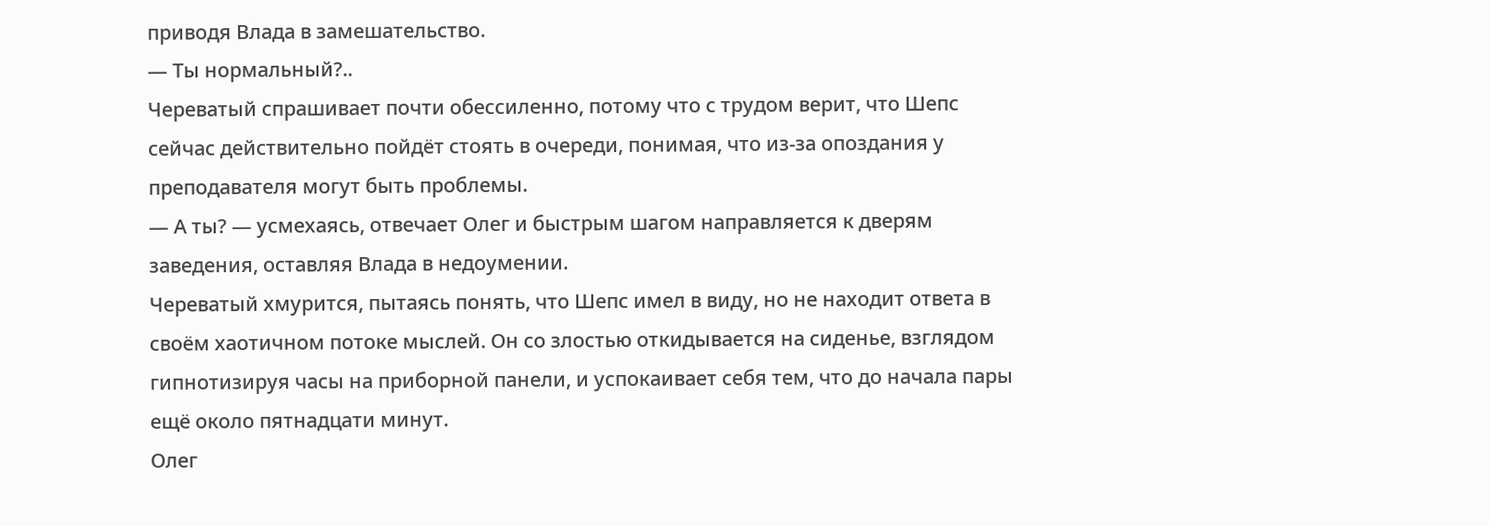приводя Влада в замешательство.
— Ты нормальный?..
Череватый спрашивает почти обессиленно, потому что с трудом верит, что Шепс сейчас действительно пойдёт стоять в очереди, понимая, что из-за опоздания у преподавателя могут быть проблемы.
— А ты? — усмехаясь, отвечает Олег и быстрым шагом направляется к дверям заведения, оставляя Влада в недоумении.
Череватый хмурится, пытаясь понять, что Шепс имел в виду, но не находит ответа в своём хаотичном потоке мыслей. Он со злостью откидывается на сиденье, взглядом гипнотизируя часы на приборной панели, и успокаивает себя тем, что до начала пары ещё около пятнадцати минут.
Олег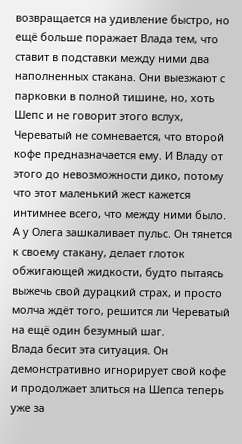возвращается на удивление быстро, но ещё больше поражает Влада тем, что ставит в подставки между ними два наполненных стакана. Они выезжают с парковки в полной тишине, но, хоть Шепс и не говорит этого вслух, Череватый не сомневается, что второй кофе предназначается ему. И Владу от этого до невозможности дико, потому что этот маленький жест кажется интимнее всего, что между ними было.
А у Олега зашкаливает пульс. Он тянется к своему стакану, делает глоток обжигающей жидкости, будто пытаясь выжечь свой дурацкий страх, и просто молча ждёт того, решится ли Череватый на ещё один безумный шаг.
Влада бесит эта ситуация. Он демонстративно игнорирует свой кофе и продолжает злиться на Шепса теперь уже за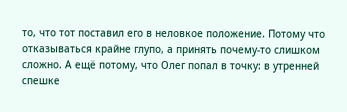то, что тот поставил его в неловкое положение. Потому что отказываться крайне глупо, а принять почему-то слишком сложно. А ещё потому, что Олег попал в точку: в утренней спешке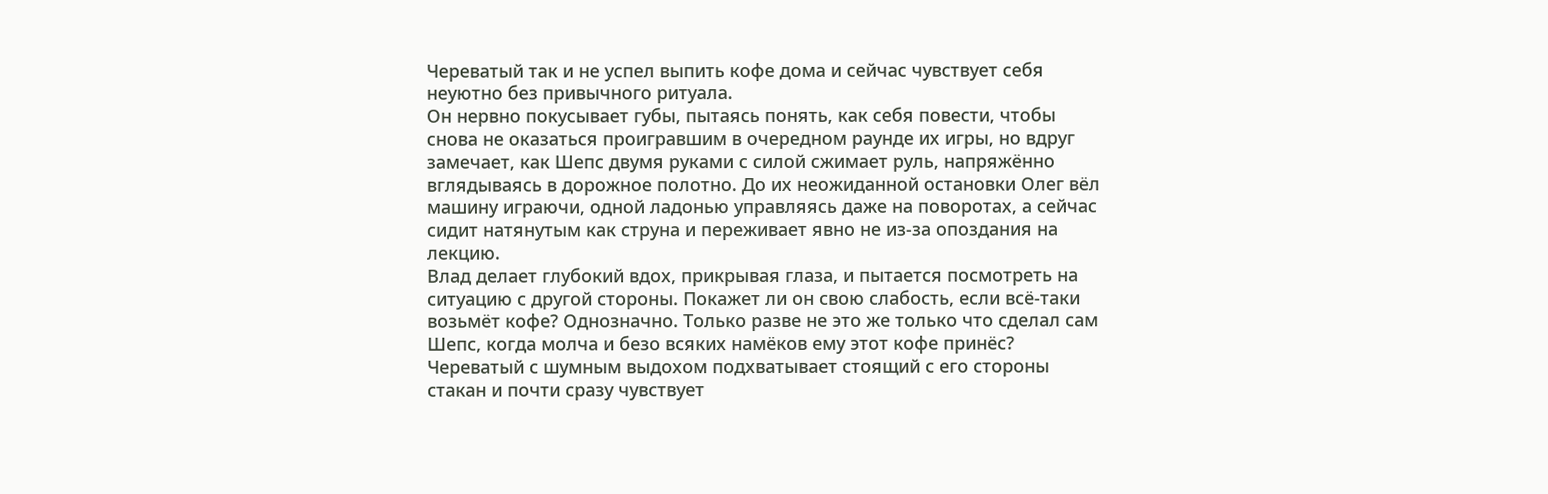Череватый так и не успел выпить кофе дома и сейчас чувствует себя неуютно без привычного ритуала.
Он нервно покусывает губы, пытаясь понять, как себя повести, чтобы снова не оказаться проигравшим в очередном раунде их игры, но вдруг замечает, как Шепс двумя руками с силой сжимает руль, напряжённо вглядываясь в дорожное полотно. До их неожиданной остановки Олег вёл машину играючи, одной ладонью управляясь даже на поворотах, а сейчас сидит натянутым как струна и переживает явно не из-за опоздания на лекцию.
Влад делает глубокий вдох, прикрывая глаза, и пытается посмотреть на ситуацию с другой стороны. Покажет ли он свою слабость, если всё-таки возьмёт кофе? Однозначно. Только разве не это же только что сделал сам Шепс, когда молча и безо всяких намёков ему этот кофе принёс? Череватый с шумным выдохом подхватывает стоящий с его стороны стакан и почти сразу чувствует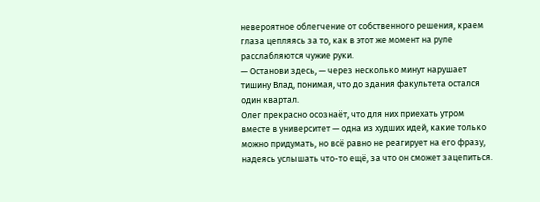невероятное облегчение от собственного решения, краем глаза цепляясь за то, как в этот же момент на руле расслабляются чужие руки.
— Останови здесь, — через несколько минут нарушает тишину Влад, понимая, что до здания факультета остался один квартал.
Олег прекрасно осознаёт, что для них приехать утром вместе в университет — одна из худших идей, какие только можно придумать, но всё равно не реагирует на его фразу, надеясь услышать что-то ещё, за что он сможет зацепиться.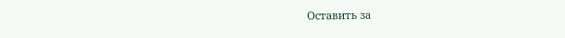Оставить за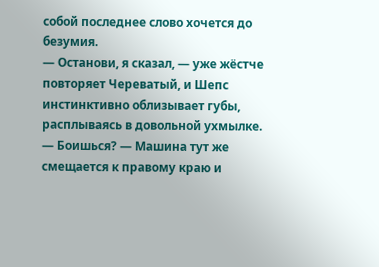собой последнее слово хочется до безумия.
— Останови, я сказал, — уже жёстче повторяет Череватый, и Шепс инстинктивно облизывает губы, расплываясь в довольной ухмылке.
— Боишься? — Машина тут же смещается к правому краю и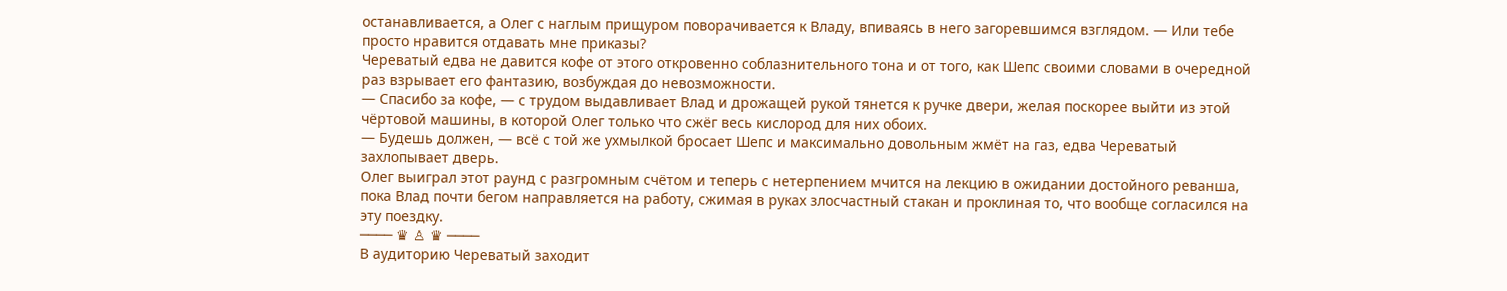останавливается, а Олег с наглым прищуром поворачивается к Владу, впиваясь в него загоревшимся взглядом. — Или тебе просто нравится отдавать мне приказы?
Череватый едва не давится кофе от этого откровенно соблазнительного тона и от того, как Шепс своими словами в очередной раз взрывает его фантазию, возбуждая до невозможности.
— Спасибо за кофе, — с трудом выдавливает Влад и дрожащей рукой тянется к ручке двери, желая поскорее выйти из этой чёртовой машины, в которой Олег только что сжёг весь кислород для них обоих.
— Будешь должен, — всё с той же ухмылкой бросает Шепс и максимально довольным жмёт на газ, едва Череватый захлопывает дверь.
Олег выиграл этот раунд с разгромным счётом и теперь с нетерпением мчится на лекцию в ожидании достойного реванша, пока Влад почти бегом направляется на работу, сжимая в руках злосчастный стакан и проклиная то, что вообще согласился на эту поездку.
──── ♛ ♙ ♛ ────
В аудиторию Череватый заходит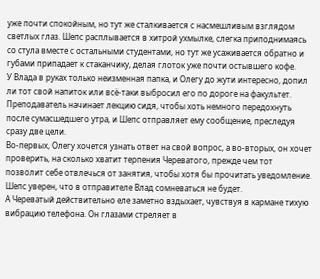уже почти спокойным, но тут же сталкивается с насмешливым взглядом светлых глаз. Шепс расплывается в хитрой ухмылке, слегка приподнимаясь со стула вместе с остальными студентами, но тут же усаживается обратно и губами припадает к стаканчику, делая глоток уже почти остывшего кофе.
У Влада в руках только неизменная папка, и Олегу до жути интересно, допил ли тот свой напиток или всё-таки выбросил его по дороге на факультет. Преподаватель начинает лекцию сидя, чтобы хоть немного передохнуть после сумасшедшего утра, и Шепс отправляет ему сообщение, преследуя сразу две цели.
Во-первых, Олегу хочется узнать ответ на свой вопрос, а во-вторых, он хочет проверить, на сколько хватит терпения Череватого, прежде чем тот позволит себе отвлечься от занятия, чтобы хотя бы прочитать уведомление. Шепс уверен, что в отправителе Влад сомневаться не будет.
А Череватый действительно еле заметно вздыхает, чувствуя в кармане тихую вибрацию телефона. Он глазами стреляет в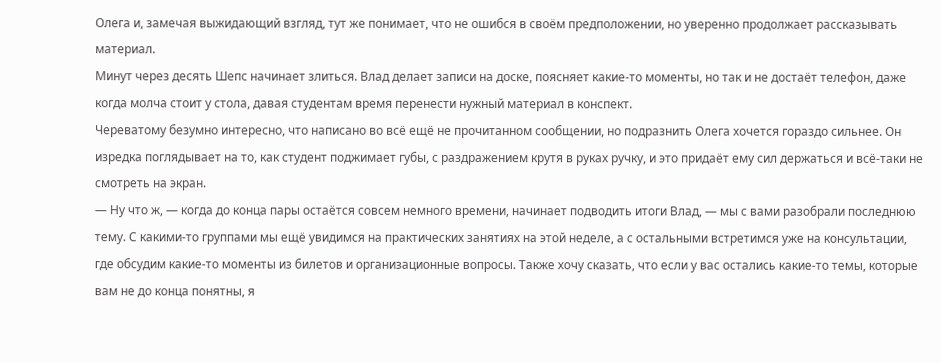Олега и, замечая выжидающий взгляд, тут же понимает, что не ошибся в своём предположении, но уверенно продолжает рассказывать материал.
Минут через десять Шепс начинает злиться. Влад делает записи на доске, поясняет какие-то моменты, но так и не достаёт телефон, даже когда молча стоит у стола, давая студентам время перенести нужный материал в конспект.
Череватому безумно интересно, что написано во всё ещё не прочитанном сообщении, но подразнить Олега хочется гораздо сильнее. Он изредка поглядывает на то, как студент поджимает губы, с раздражением крутя в руках ручку, и это придаёт ему сил держаться и всё-таки не смотреть на экран.
— Ну что ж, — когда до конца пары остаётся совсем немного времени, начинает подводить итоги Влад, — мы с вами разобрали последнюю тему. С какими-то группами мы ещё увидимся на практических занятиях на этой неделе, а с остальными встретимся уже на консультации, где обсудим какие-то моменты из билетов и организационные вопросы. Также хочу сказать, что если у вас остались какие-то темы, которые вам не до конца понятны, я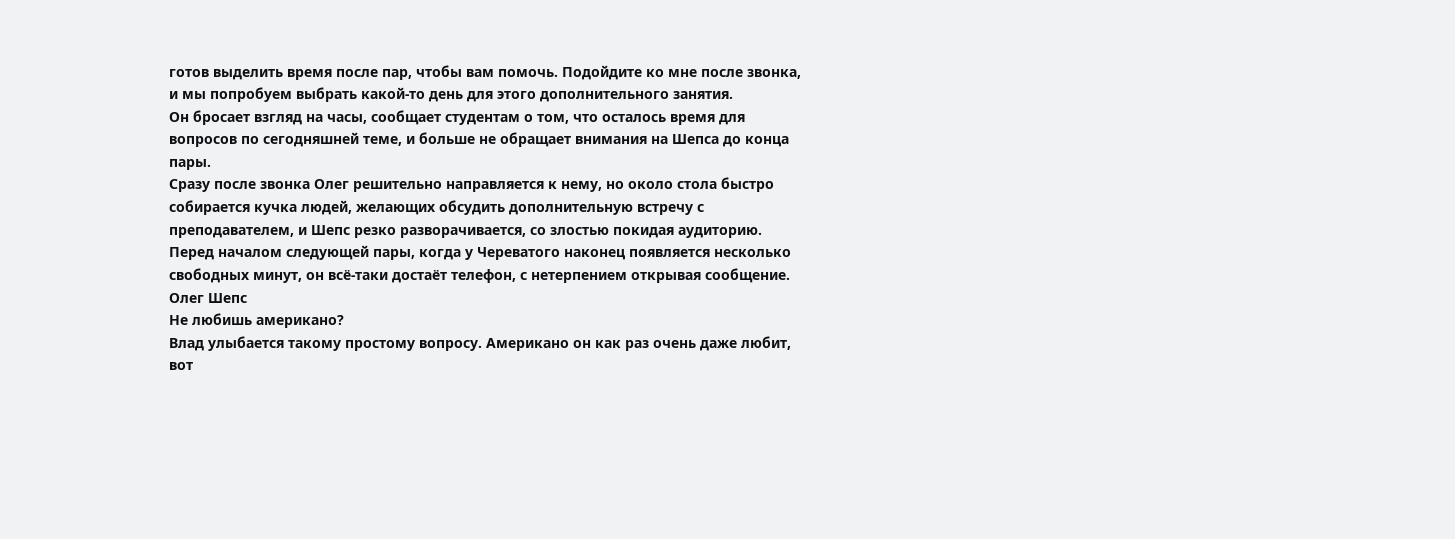готов выделить время после пар, чтобы вам помочь. Подойдите ко мне после звонка, и мы попробуем выбрать какой-то день для этого дополнительного занятия.
Он бросает взгляд на часы, сообщает студентам о том, что осталось время для вопросов по сегодняшней теме, и больше не обращает внимания на Шепса до конца пары.
Сразу после звонка Олег решительно направляется к нему, но около стола быстро собирается кучка людей, желающих обсудить дополнительную встречу с преподавателем, и Шепс резко разворачивается, со злостью покидая аудиторию.
Перед началом следующей пары, когда у Череватого наконец появляется несколько свободных минут, он всё-таки достаёт телефон, с нетерпением открывая сообщение.
Олег Шепс
Не любишь американо?
Влад улыбается такому простому вопросу. Американо он как раз очень даже любит, вот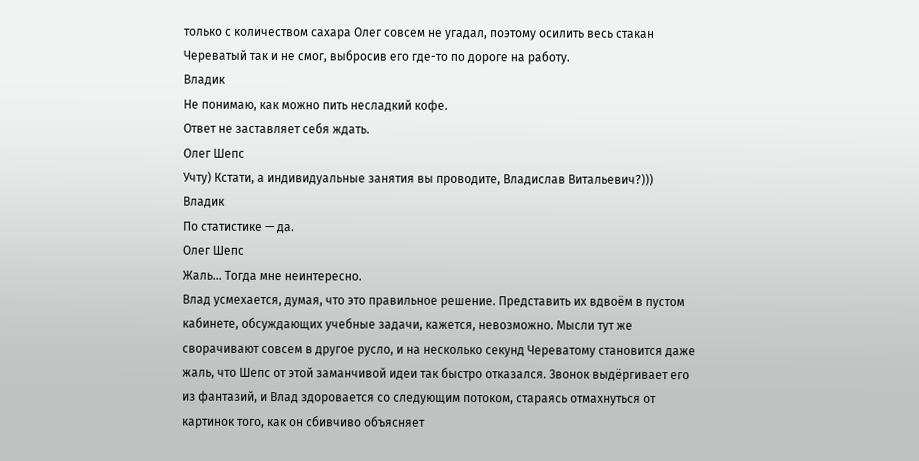только с количеством сахара Олег совсем не угадал, поэтому осилить весь стакан Череватый так и не смог, выбросив его где-то по дороге на работу.
Владик
Не понимаю, как можно пить несладкий кофе.
Ответ не заставляет себя ждать.
Олег Шепс
Учту) Кстати, а индивидуальные занятия вы проводите, Владислав Витальевич?)))
Владик
По статистике — да.
Олег Шепс
Жаль... Тогда мне неинтересно.
Влад усмехается, думая, что это правильное решение. Представить их вдвоём в пустом кабинете, обсуждающих учебные задачи, кажется, невозможно. Мысли тут же сворачивают совсем в другое русло, и на несколько секунд Череватому становится даже жаль, что Шепс от этой заманчивой идеи так быстро отказался. Звонок выдёргивает его из фантазий, и Влад здоровается со следующим потоком, стараясь отмахнуться от картинок того, как он сбивчиво объясняет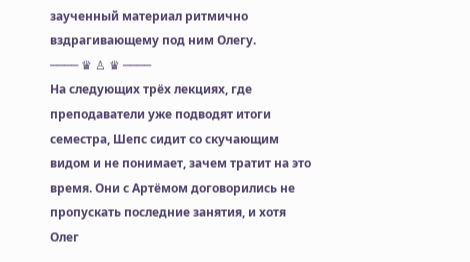заученный материал ритмично вздрагивающему под ним Олегу.
──── ♛ ♙ ♛ ────
На следующих трёх лекциях, где преподаватели уже подводят итоги семестра, Шепс сидит со скучающим видом и не понимает, зачем тратит на это время. Они с Артёмом договорились не пропускать последние занятия, и хотя Олег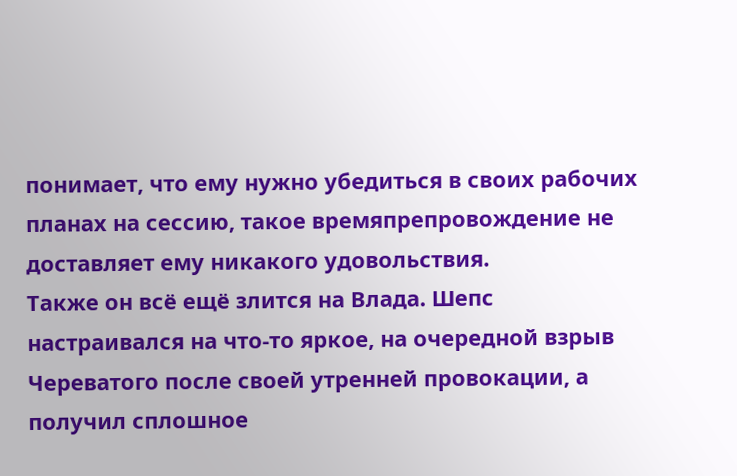понимает, что ему нужно убедиться в своих рабочих планах на сессию, такое времяпрепровождение не доставляет ему никакого удовольствия.
Также он всё ещё злится на Влада. Шепс настраивался на что-то яркое, на очередной взрыв Череватого после своей утренней провокации, а получил сплошное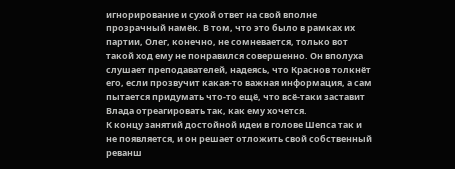игнорирование и сухой ответ на свой вполне прозрачный намёк. В том, что это было в рамках их партии, Олег, конечно, не сомневается, только вот такой ход ему не понравился совершенно. Он вполуха слушает преподавателей, надеясь, что Краснов толкнёт его, если прозвучит какая-то важная информация, а сам пытается придумать что-то ещё, что всё-таки заставит Влада отреагировать так, как ему хочется.
К концу занятий достойной идеи в голове Шепса так и не появляется, и он решает отложить свой собственный реванш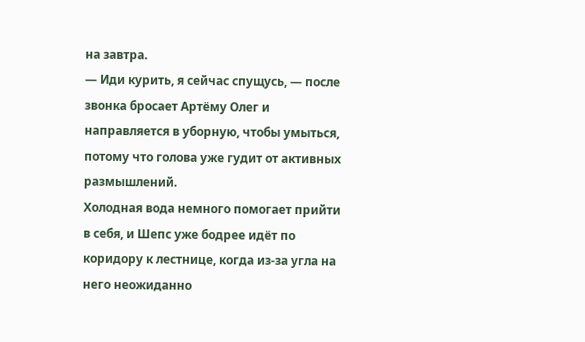на завтра.
— Иди курить, я сейчас спущусь, — после звонка бросает Артёму Олег и направляется в уборную, чтобы умыться, потому что голова уже гудит от активных размышлений.
Холодная вода немного помогает прийти в себя, и Шепс уже бодрее идёт по коридору к лестнице, когда из-за угла на него неожиданно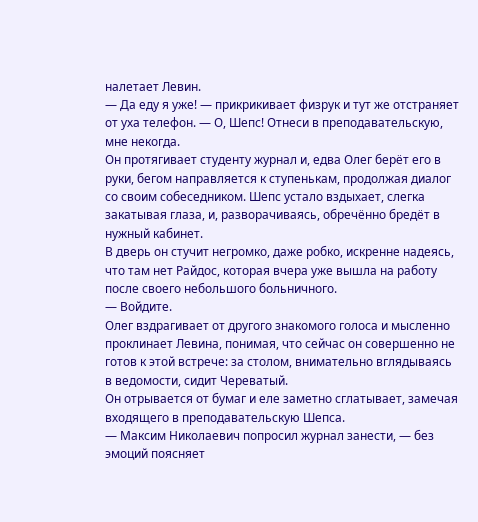налетает Левин.
— Да еду я уже! — прикрикивает физрук и тут же отстраняет от уха телефон. — О, Шепс! Отнеси в преподавательскую, мне некогда.
Он протягивает студенту журнал и, едва Олег берёт его в руки, бегом направляется к ступенькам, продолжая диалог со своим собеседником. Шепс устало вздыхает, слегка закатывая глаза, и, разворачиваясь, обречённо бредёт в нужный кабинет.
В дверь он стучит негромко, даже робко, искренне надеясь, что там нет Райдос, которая вчера уже вышла на работу после своего небольшого больничного.
— Войдите.
Олег вздрагивает от другого знакомого голоса и мысленно проклинает Левина, понимая, что сейчас он совершенно не готов к этой встрече: за столом, внимательно вглядываясь в ведомости, сидит Череватый.
Он отрывается от бумаг и еле заметно сглатывает, замечая входящего в преподавательскую Шепса.
— Максим Николаевич попросил журнал занести, — без эмоций поясняет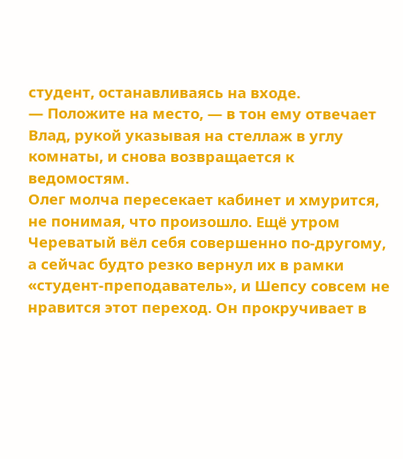студент, останавливаясь на входе.
— Положите на место, — в тон ему отвечает Влад, рукой указывая на стеллаж в углу комнаты, и снова возвращается к ведомостям.
Олег молча пересекает кабинет и хмурится, не понимая, что произошло. Ещё утром Череватый вёл себя совершенно по-другому, а сейчас будто резко вернул их в рамки «студент-преподаватель», и Шепсу совсем не нравится этот переход. Он прокручивает в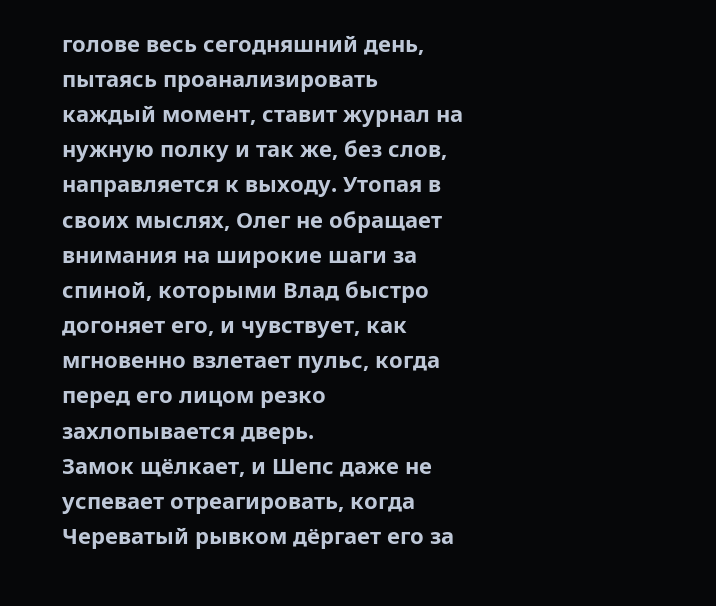голове весь сегодняшний день, пытаясь проанализировать каждый момент, ставит журнал на нужную полку и так же, без слов, направляется к выходу. Утопая в своих мыслях, Олег не обращает внимания на широкие шаги за спиной, которыми Влад быстро догоняет его, и чувствует, как мгновенно взлетает пульс, когда перед его лицом резко захлопывается дверь.
Замок щёлкает, и Шепс даже не успевает отреагировать, когда Череватый рывком дёргает его за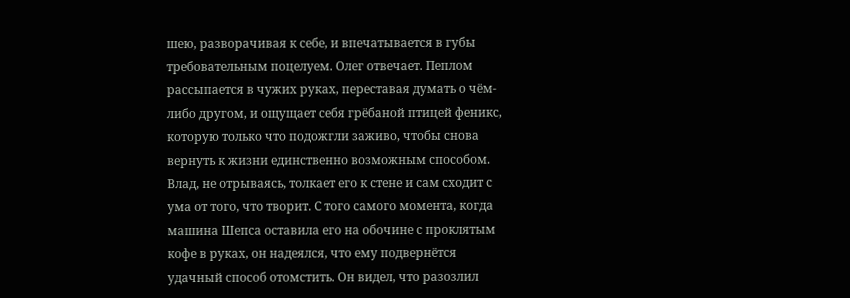шею, разворачивая к себе, и впечатывается в губы требовательным поцелуем. Олег отвечает. Пеплом рассыпается в чужих руках, переставая думать о чём-либо другом, и ощущает себя грёбаной птицей феникс, которую только что подожгли заживо, чтобы снова вернуть к жизни единственно возможным способом.
Влад, не отрываясь, толкает его к стене и сам сходит с ума от того, что творит. С того самого момента, когда машина Шепса оставила его на обочине с проклятым кофе в руках, он надеялся, что ему подвернётся удачный способ отомстить. Он видел, что разозлил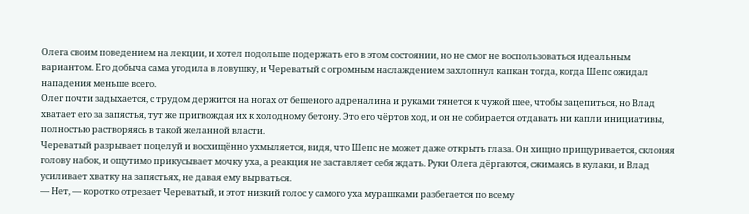Олега своим поведением на лекции, и хотел подольше подержать его в этом состоянии, но не смог не воспользоваться идеальным вариантом. Его добыча сама угодила в ловушку, и Череватый с огромным наслаждением захлопнул капкан тогда, когда Шепс ожидал нападения меньше всего.
Олег почти задыхается, с трудом держится на ногах от бешеного адреналина и руками тянется к чужой шее, чтобы зацепиться, но Влад хватает его за запястья, тут же пригвождая их к холодному бетону. Это его чёртов ход, и он не собирается отдавать ни капли инициативы, полностью растворяясь в такой желанной власти.
Череватый разрывает поцелуй и восхищённо ухмыляется, видя, что Шепс не может даже открыть глаза. Он хищно прищуривается, склоняя голову набок, и ощутимо прикусывает мочку уха, а реакция не заставляет себя ждать. Руки Олега дёргаются, сжимаясь в кулаки, и Влад усиливает хватку на запястьях, не давая ему вырваться.
— Нет, — коротко отрезает Череватый, и этот низкий голос у самого уха мурашками разбегается по всему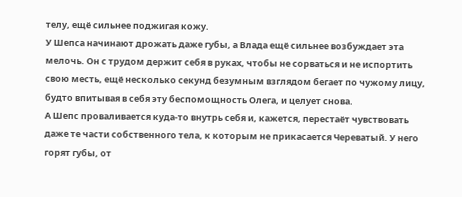телу, ещё сильнее поджигая кожу.
У Шепса начинают дрожать даже губы, а Влада ещё сильнее возбуждает эта мелочь. Он с трудом держит себя в руках, чтобы не сорваться и не испортить свою месть, ещё несколько секунд безумным взглядом бегает по чужому лицу, будто впитывая в себя эту беспомощность Олега, и целует снова.
А Шепс проваливается куда-то внутрь себя и, кажется, перестаёт чувствовать даже те части собственного тела, к которым не прикасается Череватый. У него горят губы, от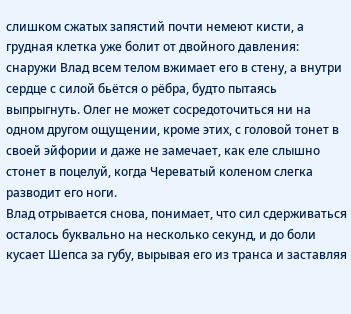слишком сжатых запястий почти немеют кисти, а грудная клетка уже болит от двойного давления: снаружи Влад всем телом вжимает его в стену, а внутри сердце с силой бьётся о рёбра, будто пытаясь выпрыгнуть. Олег не может сосредоточиться ни на одном другом ощущении, кроме этих, с головой тонет в своей эйфории и даже не замечает, как еле слышно стонет в поцелуй, когда Череватый коленом слегка разводит его ноги.
Влад отрывается снова, понимает, что сил сдерживаться осталось буквально на несколько секунд, и до боли кусает Шепса за губу, вырывая его из транса и заставляя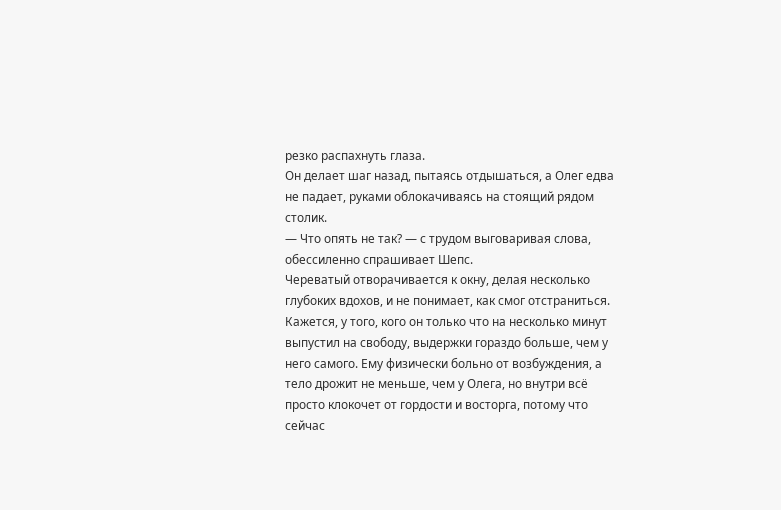резко распахнуть глаза.
Он делает шаг назад, пытаясь отдышаться, а Олег едва не падает, руками облокачиваясь на стоящий рядом столик.
— Что опять не так? — с трудом выговаривая слова, обессиленно спрашивает Шепс.
Череватый отворачивается к окну, делая несколько глубоких вдохов, и не понимает, как смог отстраниться. Кажется, у того, кого он только что на несколько минут выпустил на свободу, выдержки гораздо больше, чем у него самого. Ему физически больно от возбуждения, а тело дрожит не меньше, чем у Олега, но внутри всё просто клокочет от гордости и восторга, потому что сейчас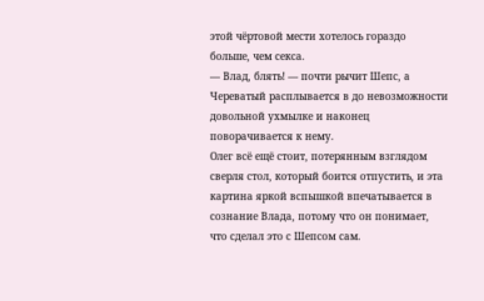этой чёртовой мести хотелось гораздо больше, чем секса.
— Влад, блять! — почти рычит Шепс, а Череватый расплывается в до невозможности довольной ухмылке и наконец поворачивается к нему.
Олег всё ещё стоит, потерянным взглядом сверля стол, который боится отпустить, и эта картина яркой вспышкой впечатывается в сознание Влада, потому что он понимает, что сделал это с Шепсом сам.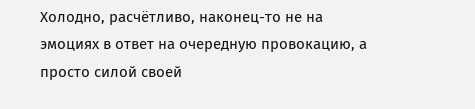Холодно, расчётливо, наконец-то не на эмоциях в ответ на очередную провокацию, а просто силой своей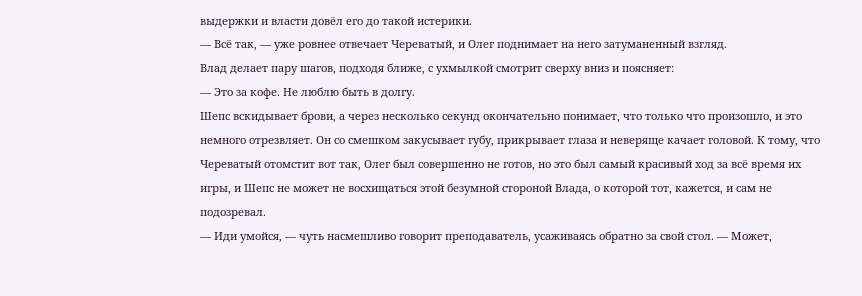выдержки и власти довёл его до такой истерики.
— Всё так, — уже ровнее отвечает Череватый, и Олег поднимает на него затуманенный взгляд.
Влад делает пару шагов, подходя ближе, с ухмылкой смотрит сверху вниз и поясняет:
— Это за кофе. Не люблю быть в долгу.
Шепс вскидывает брови, а через несколько секунд окончательно понимает, что только что произошло, и это немного отрезвляет. Он со смешком закусывает губу, прикрывает глаза и неверяще качает головой. К тому, что Череватый отомстит вот так, Олег был совершенно не готов, но это был самый красивый ход за всё время их игры, и Шепс не может не восхищаться этой безумной стороной Влада, о которой тот, кажется, и сам не подозревал.
— Иди умойся, — чуть насмешливо говорит преподаватель, усаживаясь обратно за свой стол. — Может,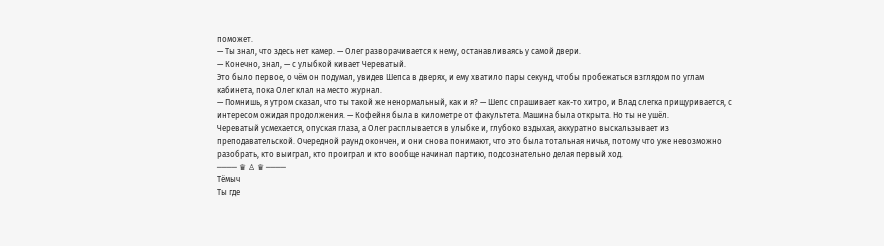поможет.
— Ты знал, что здесь нет камер. — Олег разворачивается к нему, останавливаясь у самой двери.
— Конечно, знал, — с улыбкой кивает Череватый.
Это было первое, о чём он подумал, увидев Шепса в дверях, и ему хватило пары секунд, чтобы пробежаться взглядом по углам кабинета, пока Олег клал на место журнал.
— Помнишь, я утром сказал, что ты такой же ненормальный, как и я? — Шепс спрашивает как-то хитро, и Влад слегка прищуривается, с интересом ожидая продолжения. — Кофейня была в километре от факультета. Машина была открыта. Но ты не ушёл.
Череватый усмехается, опуская глаза, а Олег расплывается в улыбке и, глубоко вздыхая, аккуратно выскальзывает из преподавательской. Очередной раунд окончен, и они снова понимают, что это была тотальная ничья, потому что уже невозможно разобрать, кто выиграл, кто проиграл и кто вообще начинал партию, подсознательно делая первый ход.
──── ♛ ♙ ♛ ────
Тёмыч
Ты где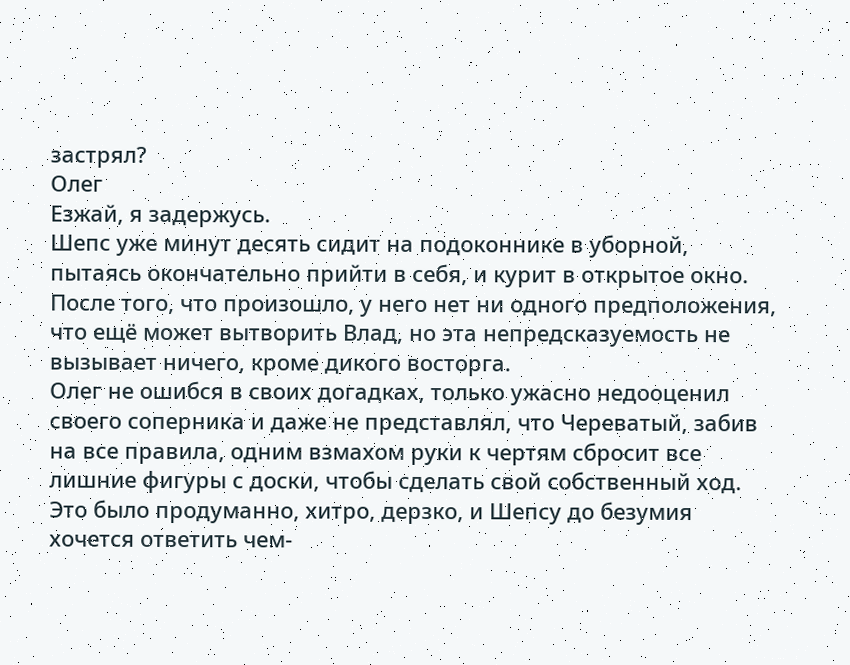застрял?
Олег
Езжай, я задержусь.
Шепс уже минут десять сидит на подоконнике в уборной, пытаясь окончательно прийти в себя, и курит в открытое окно. После того, что произошло, у него нет ни одного предположения, что ещё может вытворить Влад, но эта непредсказуемость не вызывает ничего, кроме дикого восторга.
Олег не ошибся в своих догадках, только ужасно недооценил своего соперника и даже не представлял, что Череватый, забив на все правила, одним взмахом руки к чертям сбросит все лишние фигуры с доски, чтобы сделать свой собственный ход. Это было продуманно, хитро, дерзко, и Шепсу до безумия хочется ответить чем-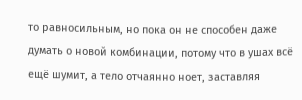то равносильным, но пока он не способен даже думать о новой комбинации, потому что в ушах всё ещё шумит, а тело отчаянно ноет, заставляя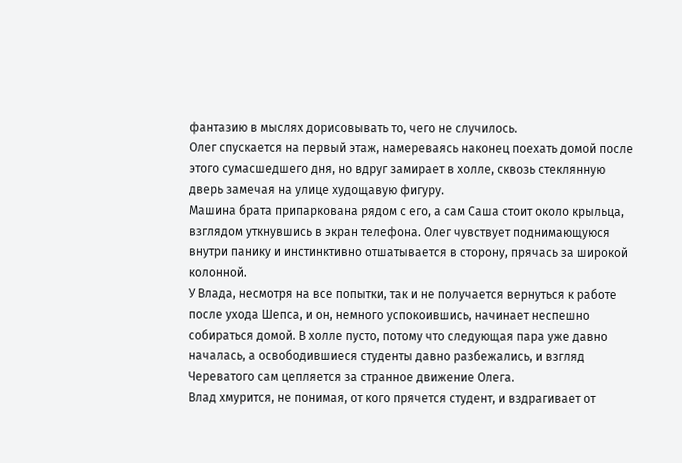фантазию в мыслях дорисовывать то, чего не случилось.
Олег спускается на первый этаж, намереваясь наконец поехать домой после этого сумасшедшего дня, но вдруг замирает в холле, сквозь стеклянную дверь замечая на улице худощавую фигуру.
Машина брата припаркована рядом с его, а сам Саша стоит около крыльца, взглядом уткнувшись в экран телефона. Олег чувствует поднимающуюся внутри панику и инстинктивно отшатывается в сторону, прячась за широкой колонной.
У Влада, несмотря на все попытки, так и не получается вернуться к работе после ухода Шепса, и он, немного успокоившись, начинает неспешно собираться домой. В холле пусто, потому что следующая пара уже давно началась, а освободившиеся студенты давно разбежались, и взгляд Череватого сам цепляется за странное движение Олега.
Влад хмурится, не понимая, от кого прячется студент, и вздрагивает от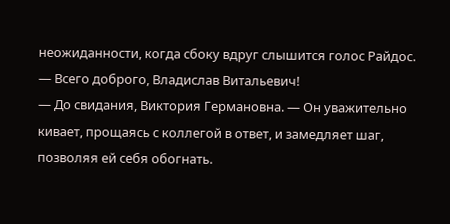неожиданности, когда сбоку вдруг слышится голос Райдос.
— Всего доброго, Владислав Витальевич!
— До свидания, Виктория Германовна. — Он уважительно кивает, прощаясь с коллегой в ответ, и замедляет шаг, позволяя ей себя обогнать.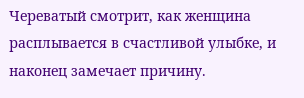Череватый смотрит, как женщина расплывается в счастливой улыбке, и наконец замечает причину.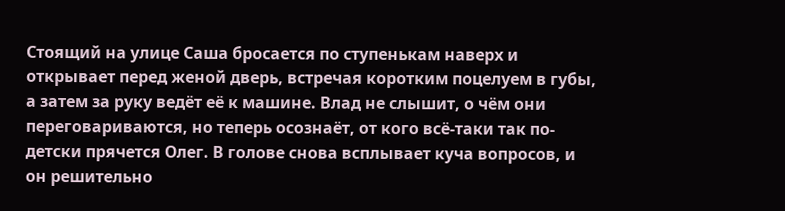Стоящий на улице Саша бросается по ступенькам наверх и открывает перед женой дверь, встречая коротким поцелуем в губы, а затем за руку ведёт её к машине. Влад не слышит, о чём они переговариваются, но теперь осознаёт, от кого всё-таки так по-детски прячется Олег. В голове снова всплывает куча вопросов, и он решительно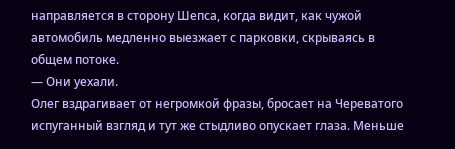направляется в сторону Шепса, когда видит, как чужой автомобиль медленно выезжает с парковки, скрываясь в общем потоке.
— Они уехали.
Олег вздрагивает от негромкой фразы, бросает на Череватого испуганный взгляд и тут же стыдливо опускает глаза. Меньше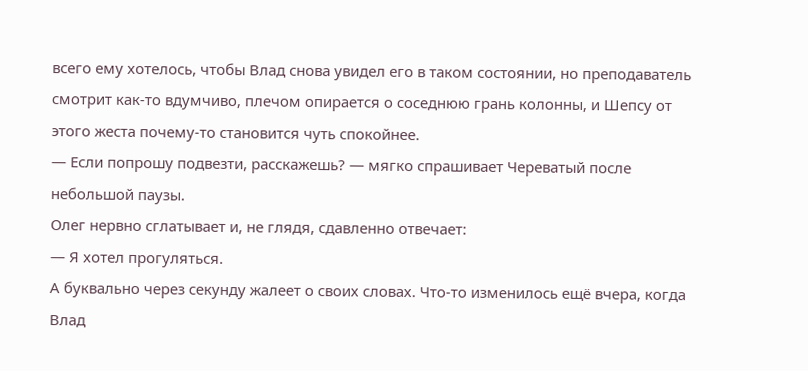всего ему хотелось, чтобы Влад снова увидел его в таком состоянии, но преподаватель смотрит как-то вдумчиво, плечом опирается о соседнюю грань колонны, и Шепсу от этого жеста почему-то становится чуть спокойнее.
— Если попрошу подвезти, расскажешь? — мягко спрашивает Череватый после небольшой паузы.
Олег нервно сглатывает и, не глядя, сдавленно отвечает:
— Я хотел прогуляться.
А буквально через секунду жалеет о своих словах. Что-то изменилось ещё вчера, когда Влад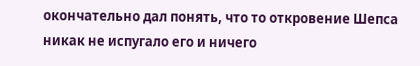окончательно дал понять, что то откровение Шепса никак не испугало его и ничего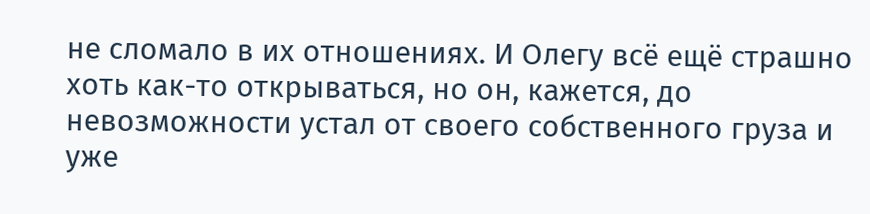не сломало в их отношениях. И Олегу всё ещё страшно хоть как-то открываться, но он, кажется, до невозможности устал от своего собственного груза и уже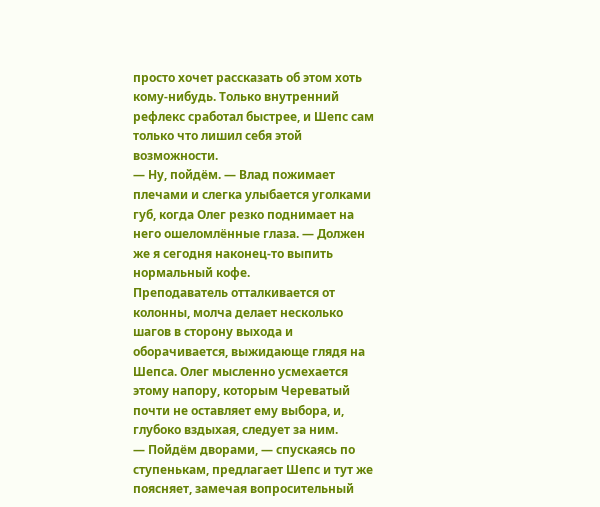просто хочет рассказать об этом хоть кому-нибудь. Только внутренний рефлекс сработал быстрее, и Шепс сам только что лишил себя этой возможности.
— Ну, пойдём. — Влад пожимает плечами и слегка улыбается уголками губ, когда Олег резко поднимает на него ошеломлённые глаза. — Должен же я сегодня наконец-то выпить нормальный кофе.
Преподаватель отталкивается от колонны, молча делает несколько шагов в сторону выхода и оборачивается, выжидающе глядя на Шепса. Олег мысленно усмехается этому напору, которым Череватый почти не оставляет ему выбора, и, глубоко вздыхая, следует за ним.
— Пойдём дворами, — спускаясь по ступенькам, предлагает Шепс и тут же поясняет, замечая вопросительный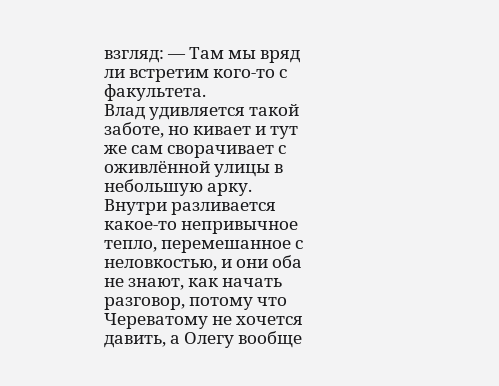взгляд: — Там мы вряд ли встретим кого-то с факультета.
Влад удивляется такой заботе, но кивает и тут же сам сворачивает с оживлённой улицы в небольшую арку. Внутри разливается какое-то непривычное тепло, перемешанное с неловкостью, и они оба не знают, как начать разговор, потому что Череватому не хочется давить, а Олегу вообще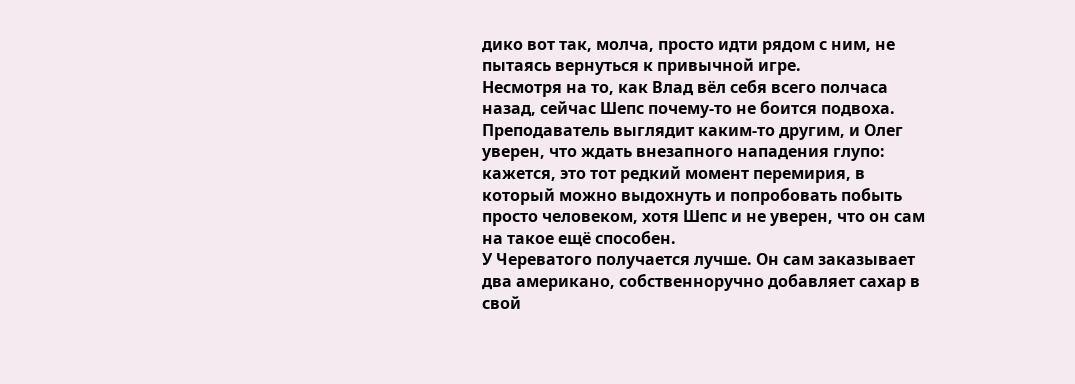дико вот так, молча, просто идти рядом с ним, не пытаясь вернуться к привычной игре.
Несмотря на то, как Влад вёл себя всего полчаса назад, сейчас Шепс почему-то не боится подвоха. Преподаватель выглядит каким-то другим, и Олег уверен, что ждать внезапного нападения глупо: кажется, это тот редкий момент перемирия, в который можно выдохнуть и попробовать побыть просто человеком, хотя Шепс и не уверен, что он сам на такое ещё способен.
У Череватого получается лучше. Он сам заказывает два американо, собственноручно добавляет сахар в свой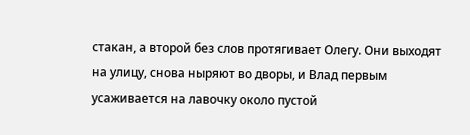стакан, а второй без слов протягивает Олегу. Они выходят на улицу, снова ныряют во дворы, и Влад первым усаживается на лавочку около пустой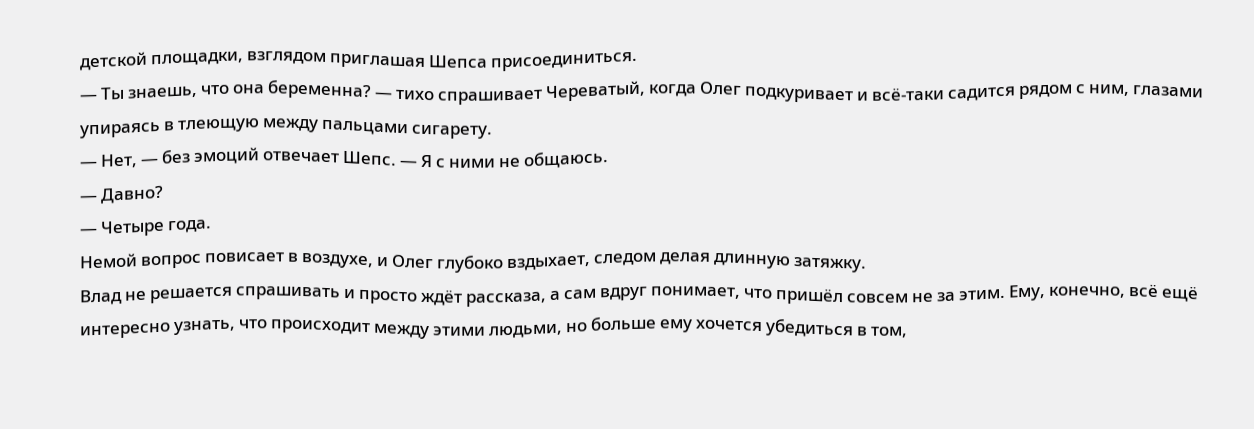детской площадки, взглядом приглашая Шепса присоединиться.
— Ты знаешь, что она беременна? — тихо спрашивает Череватый, когда Олег подкуривает и всё-таки садится рядом с ним, глазами упираясь в тлеющую между пальцами сигарету.
— Нет, — без эмоций отвечает Шепс. — Я с ними не общаюсь.
— Давно?
— Четыре года.
Немой вопрос повисает в воздухе, и Олег глубоко вздыхает, следом делая длинную затяжку.
Влад не решается спрашивать и просто ждёт рассказа, а сам вдруг понимает, что пришёл совсем не за этим. Ему, конечно, всё ещё интересно узнать, что происходит между этими людьми, но больше ему хочется убедиться в том,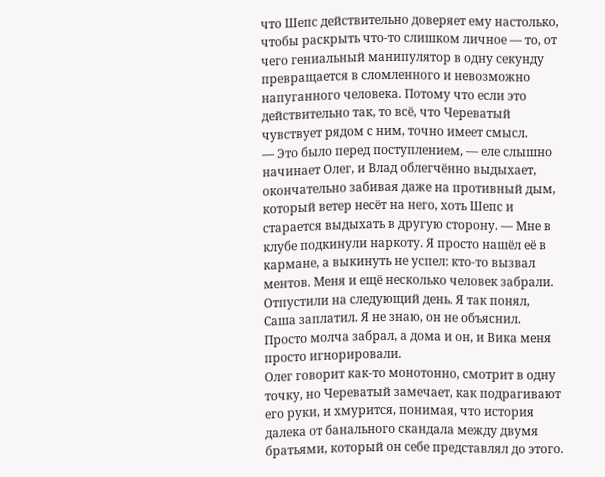что Шепс действительно доверяет ему настолько, чтобы раскрыть что-то слишком личное — то, от чего гениальный манипулятор в одну секунду превращается в сломленного и невозможно напуганного человека. Потому что если это действительно так, то всё, что Череватый чувствует рядом с ним, точно имеет смысл.
— Это было перед поступлением, — еле слышно начинает Олег, и Влад облегчённо выдыхает, окончательно забивая даже на противный дым, который ветер несёт на него, хоть Шепс и старается выдыхать в другую сторону. — Мне в клубе подкинули наркоту. Я просто нашёл её в кармане, а выкинуть не успел: кто-то вызвал ментов. Меня и ещё несколько человек забрали. Отпустили на следующий день. Я так понял, Саша заплатил. Я не знаю, он не объяснил. Просто молча забрал, а дома и он, и Вика меня просто игнорировали.
Олег говорит как-то монотонно, смотрит в одну точку, но Череватый замечает, как подрагивают его руки, и хмурится, понимая, что история далека от банального скандала между двумя братьями, который он себе представлял до этого.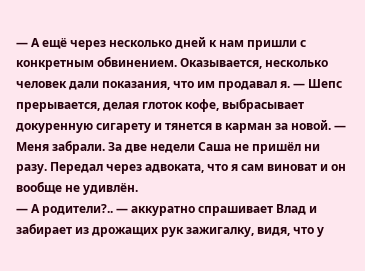— А ещё через несколько дней к нам пришли с конкретным обвинением. Оказывается, несколько человек дали показания, что им продавал я. — Шепс прерывается, делая глоток кофе, выбрасывает докуренную сигарету и тянется в карман за новой. — Меня забрали. За две недели Саша не пришёл ни разу. Передал через адвоката, что я сам виноват и он вообще не удивлён.
— А родители?.. — аккуратно спрашивает Влад и забирает из дрожащих рук зажигалку, видя, что у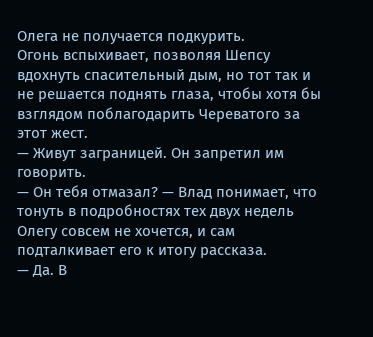Олега не получается подкурить.
Огонь вспыхивает, позволяя Шепсу вдохнуть спасительный дым, но тот так и не решается поднять глаза, чтобы хотя бы взглядом поблагодарить Череватого за этот жест.
— Живут заграницей. Он запретил им говорить.
— Он тебя отмазал? — Влад понимает, что тонуть в подробностях тех двух недель Олегу совсем не хочется, и сам подталкивает его к итогу рассказа.
— Да. В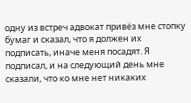одну из встреч адвокат привёз мне стопку бумаг и сказал, что я должен их подписать, иначе меня посадят. Я подписал, и на следующий день мне сказали, что ко мне нет никаких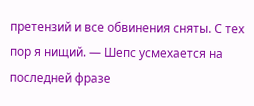претензий и все обвинения сняты. С тех пор я нищий. — Шепс усмехается на последней фразе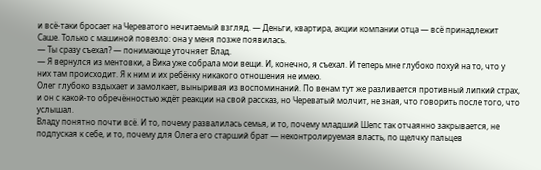и всё-таки бросает на Череватого нечитаемый взгляд. — Деньги, квартира, акции компании отца — всё принадлежит Саше. Только с машиной повезло: она у меня позже появилась.
— Ты сразу съехал? — понимающе уточняет Влад.
— Я вернулся из ментовки, а Вика уже собрала мои вещи. И, конечно, я съехал. И теперь мне глубоко похуй на то, что у них там происходит. Я к ним и их ребёнку никакого отношения не имею.
Олег глубоко вздыхает и замолкает, выныривая из воспоминаний. По венам тут же разливается противный липкий страх, и он с какой-то обречённостью ждёт реакции на свой рассказ, но Череватый молчит, не зная, что говорить после того, что услышал.
Владу понятно почти всё. И то, почему развалилась семья, и то, почему младший Шепс так отчаянно закрывается, не подпуская к себе, и то, почему для Олега его старший брат — неконтролируемая власть, по щелчку пальцев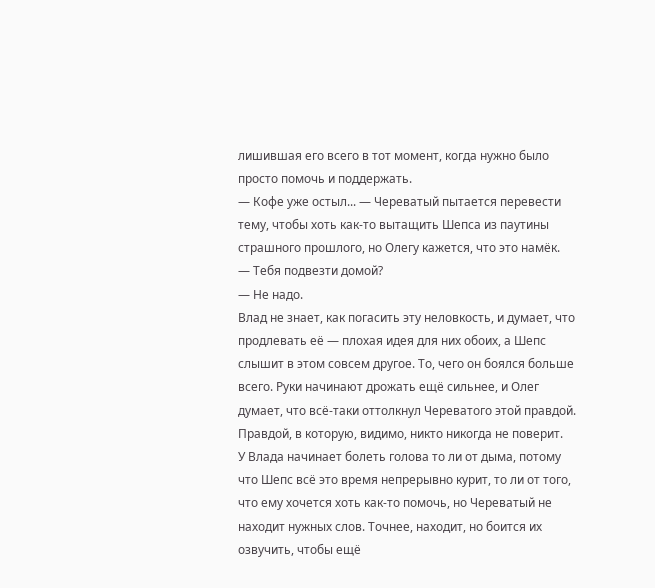лишившая его всего в тот момент, когда нужно было просто помочь и поддержать.
— Кофе уже остыл... — Череватый пытается перевести тему, чтобы хоть как-то вытащить Шепса из паутины страшного прошлого, но Олегу кажется, что это намёк.
— Тебя подвезти домой?
— Не надо.
Влад не знает, как погасить эту неловкость, и думает, что продлевать её — плохая идея для них обоих, а Шепс слышит в этом совсем другое. То, чего он боялся больше всего. Руки начинают дрожать ещё сильнее, и Олег думает, что всё-таки оттолкнул Череватого этой правдой. Правдой, в которую, видимо, никто никогда не поверит.
У Влада начинает болеть голова то ли от дыма, потому что Шепс всё это время непрерывно курит, то ли от того, что ему хочется хоть как-то помочь, но Череватый не находит нужных слов. Точнее, находит, но боится их озвучить, чтобы ещё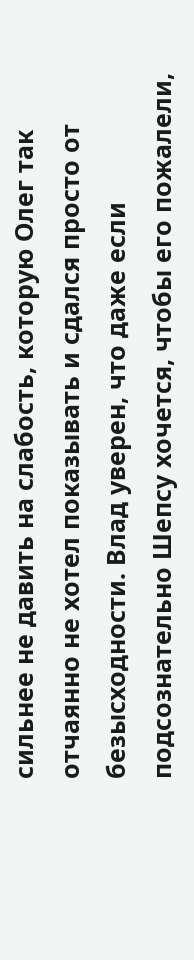сильнее не давить на слабость, которую Олег так отчаянно не хотел показывать и сдался просто от безысходности. Влад уверен, что даже если подсознательно Шепсу хочется, чтобы его пожалели,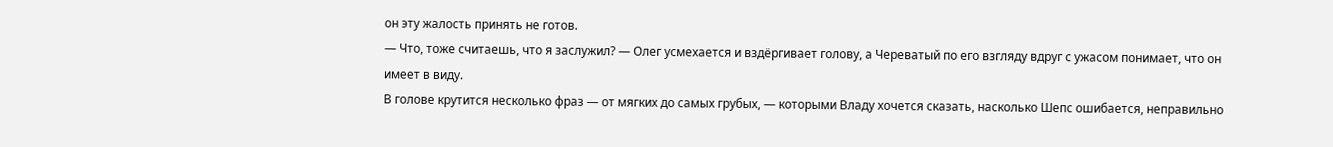он эту жалость принять не готов.
— Что, тоже считаешь, что я заслужил? — Олег усмехается и вздёргивает голову, а Череватый по его взгляду вдруг с ужасом понимает, что он имеет в виду.
В голове крутится несколько фраз — от мягких до самых грубых, — которыми Владу хочется сказать, насколько Шепс ошибается, неправильно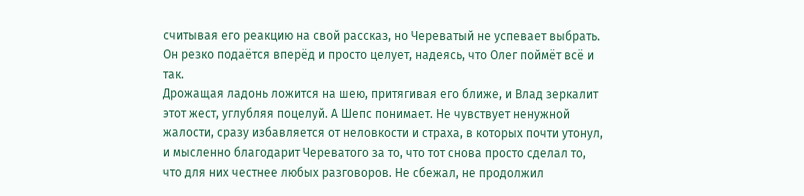считывая его реакцию на свой рассказ, но Череватый не успевает выбрать. Он резко подаётся вперёд и просто целует, надеясь, что Олег поймёт всё и так.
Дрожащая ладонь ложится на шею, притягивая его ближе, и Влад зеркалит этот жест, углубляя поцелуй. А Шепс понимает. Не чувствует ненужной жалости, сразу избавляется от неловкости и страха, в которых почти утонул, и мысленно благодарит Череватого за то, что тот снова просто сделал то, что для них честнее любых разговоров. Не сбежал, не продолжил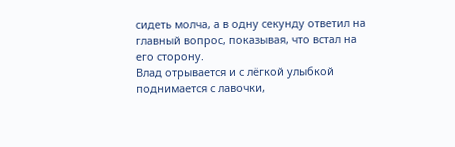сидеть молча, а в одну секунду ответил на главный вопрос, показывая, что встал на его сторону.
Влад отрывается и с лёгкой улыбкой поднимается с лавочки,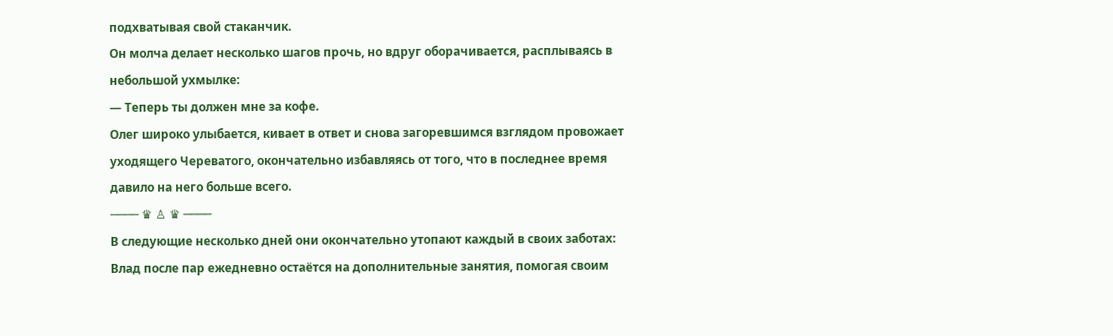подхватывая свой стаканчик.
Он молча делает несколько шагов прочь, но вдруг оборачивается, расплываясь в небольшой ухмылке:
— Теперь ты должен мне за кофе.
Олег широко улыбается, кивает в ответ и снова загоревшимся взглядом провожает уходящего Череватого, окончательно избавляясь от того, что в последнее время давило на него больше всего.
──── ♛ ♙ ♛ ────
В следующие несколько дней они окончательно утопают каждый в своих заботах: Влад после пар ежедневно остаётся на дополнительные занятия, помогая своим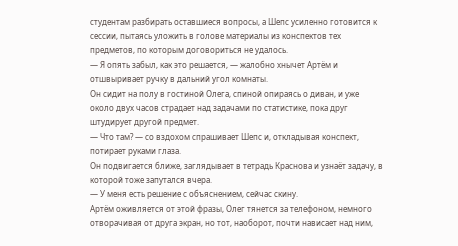студентам разбирать оставшиеся вопросы, а Шепс усиленно готовится к сессии, пытаясь уложить в голове материалы из конспектов тех предметов, по которым договориться не удалось.
— Я опять забыл, как это решается, — жалобно хнычет Артём и отшвыривает ручку в дальний угол комнаты.
Он сидит на полу в гостиной Олега, спиной опираясь о диван, и уже около двух часов страдает над задачами по статистике, пока друг штудирует другой предмет.
— Что там? — со вздохом спрашивает Шепс и, откладывая конспект, потирает руками глаза.
Он подвигается ближе, заглядывает в тетрадь Краснова и узнаёт задачу, в которой тоже запутался вчера.
— У меня есть решение с объяснением, сейчас скину.
Артём оживляется от этой фразы, Олег тянется за телефоном, немного отворачивая от друга экран, но тот, наоборот, почти нависает над ним,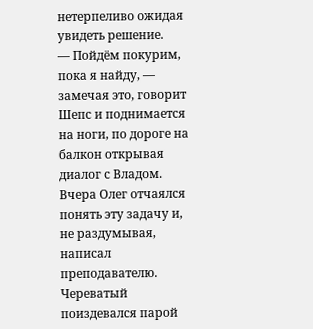нетерпеливо ожидая увидеть решение.
— Пойдём покурим, пока я найду, — замечая это, говорит Шепс и поднимается на ноги, по дороге на балкон открывая диалог с Владом.
Вчера Олег отчаялся понять эту задачу и, не раздумывая, написал преподавателю. Череватый поиздевался парой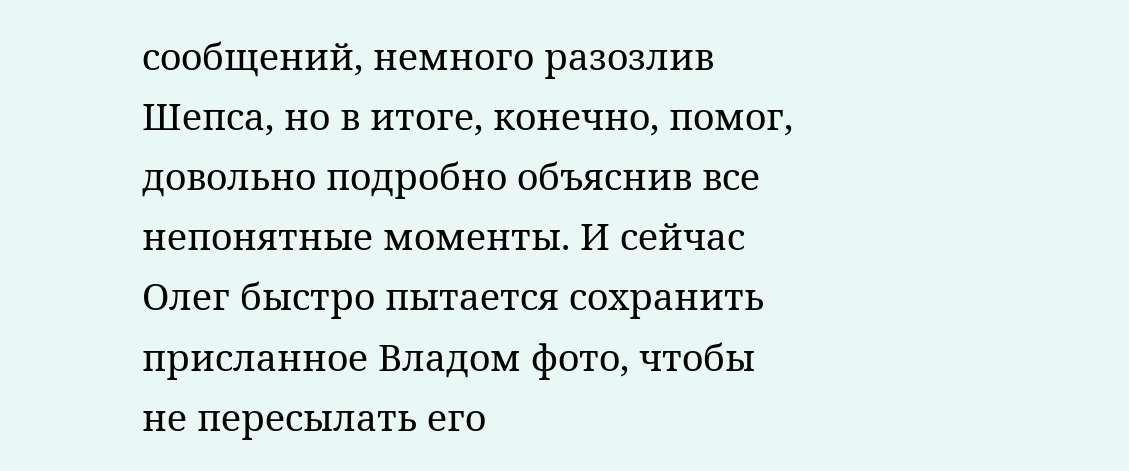сообщений, немного разозлив Шепса, но в итоге, конечно, помог, довольно подробно объяснив все непонятные моменты. И сейчас Олег быстро пытается сохранить присланное Владом фото, чтобы не пересылать его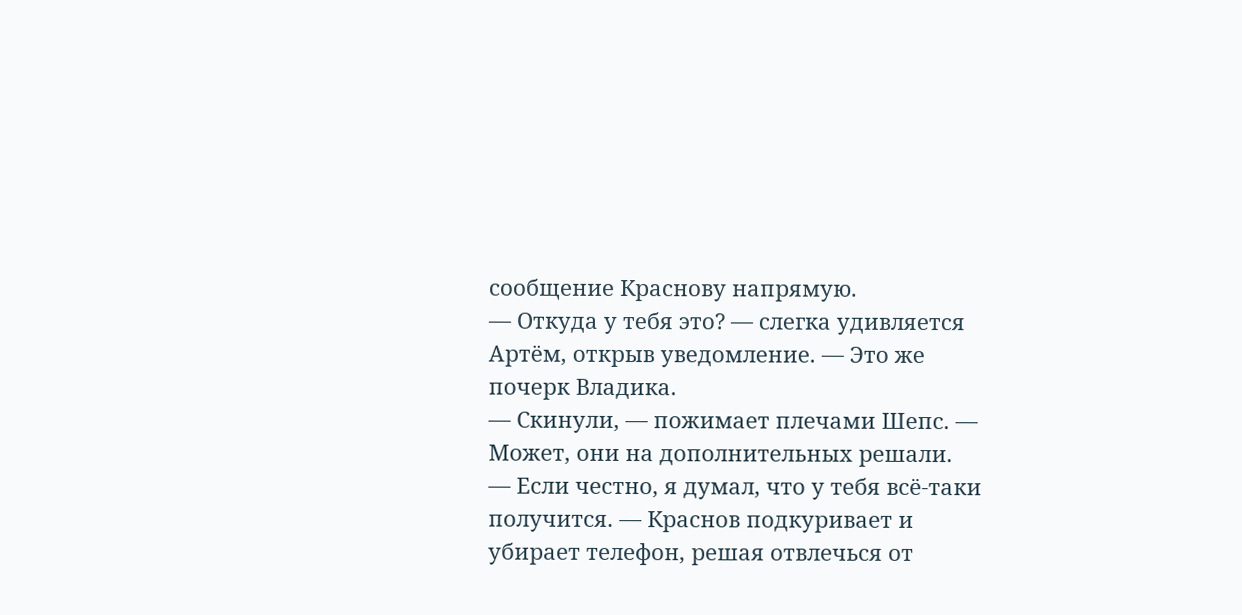сообщение Краснову напрямую.
— Откуда у тебя это? — слегка удивляется Артём, открыв уведомление. — Это же почерк Владика.
— Скинули, — пожимает плечами Шепс. — Может, они на дополнительных решали.
— Если честно, я думал, что у тебя всё-таки получится. — Краснов подкуривает и убирает телефон, решая отвлечься от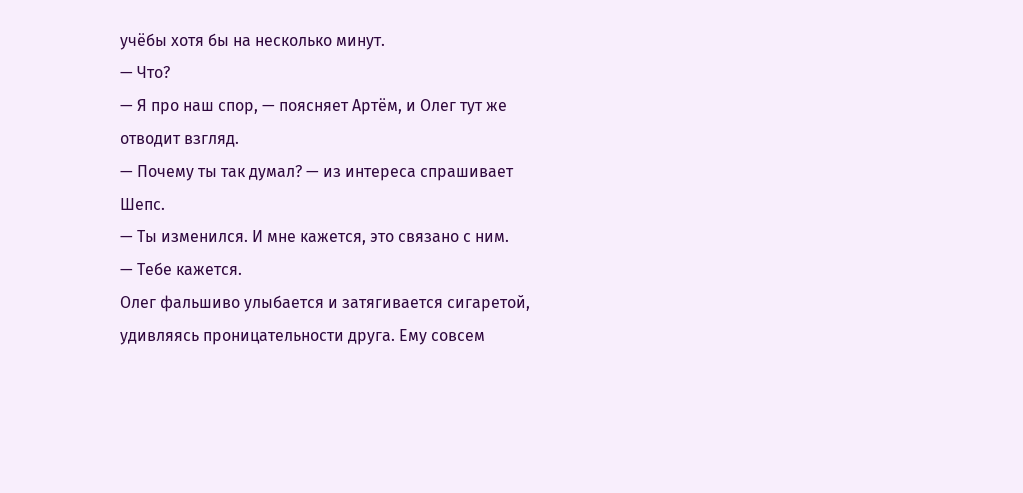учёбы хотя бы на несколько минут.
— Что?
— Я про наш спор, — поясняет Артём, и Олег тут же отводит взгляд.
— Почему ты так думал? — из интереса спрашивает Шепс.
— Ты изменился. И мне кажется, это связано с ним.
— Тебе кажется.
Олег фальшиво улыбается и затягивается сигаретой, удивляясь проницательности друга. Ему совсем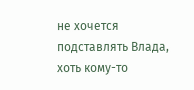не хочется подставлять Влада, хоть кому-то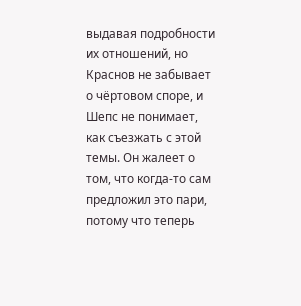выдавая подробности их отношений, но Краснов не забывает о чёртовом споре, и Шепс не понимает, как съезжать с этой темы. Он жалеет о том, что когда-то сам предложил это пари, потому что теперь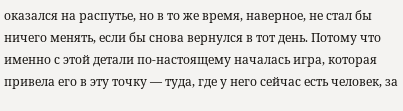оказался на распутье, но в то же время, наверное, не стал бы ничего менять, если бы снова вернулся в тот день. Потому что именно с этой детали по-настоящему началась игра, которая привела его в эту точку — туда, где у него сейчас есть человек, за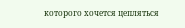которого хочется цепляться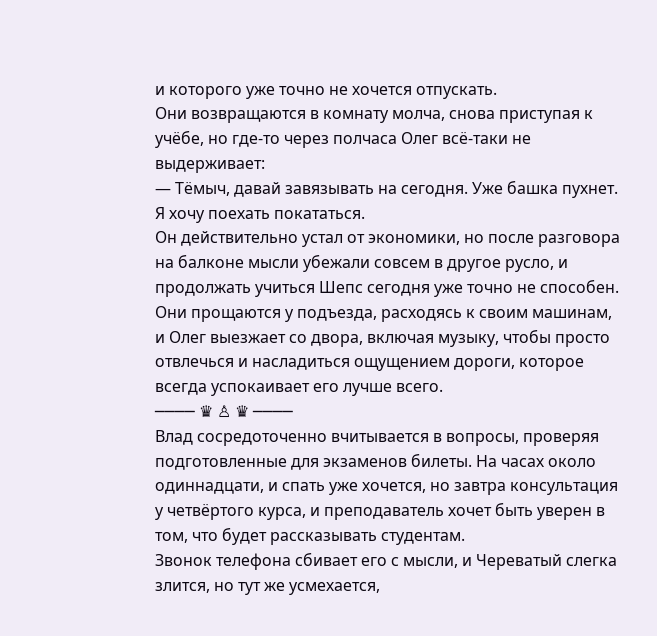и которого уже точно не хочется отпускать.
Они возвращаются в комнату молча, снова приступая к учёбе, но где-то через полчаса Олег всё-таки не выдерживает:
— Тёмыч, давай завязывать на сегодня. Уже башка пухнет. Я хочу поехать покататься.
Он действительно устал от экономики, но после разговора на балконе мысли убежали совсем в другое русло, и продолжать учиться Шепс сегодня уже точно не способен. Они прощаются у подъезда, расходясь к своим машинам, и Олег выезжает со двора, включая музыку, чтобы просто отвлечься и насладиться ощущением дороги, которое всегда успокаивает его лучше всего.
──── ♛ ♙ ♛ ────
Влад сосредоточенно вчитывается в вопросы, проверяя подготовленные для экзаменов билеты. На часах около одиннадцати, и спать уже хочется, но завтра консультация у четвёртого курса, и преподаватель хочет быть уверен в том, что будет рассказывать студентам.
Звонок телефона сбивает его с мысли, и Череватый слегка злится, но тут же усмехается,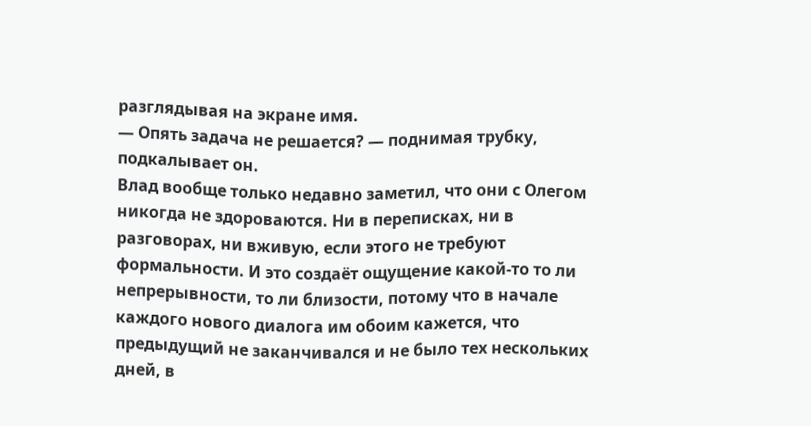разглядывая на экране имя.
— Опять задача не решается? — поднимая трубку, подкалывает он.
Влад вообще только недавно заметил, что они с Олегом никогда не здороваются. Ни в переписках, ни в разговорах, ни вживую, если этого не требуют формальности. И это создаёт ощущение какой-то то ли непрерывности, то ли близости, потому что в начале каждого нового диалога им обоим кажется, что предыдущий не заканчивался и не было тех нескольких дней, в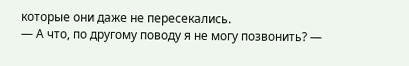которые они даже не пересекались.
— А что, по другому поводу я не могу позвонить? —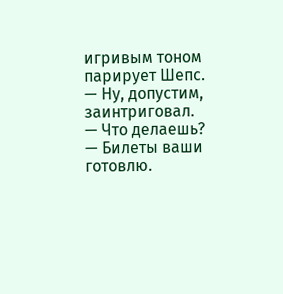игривым тоном парирует Шепс.
— Ну, допустим, заинтриговал.
— Что делаешь?
— Билеты ваши готовлю.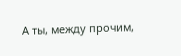А ты, между прочим,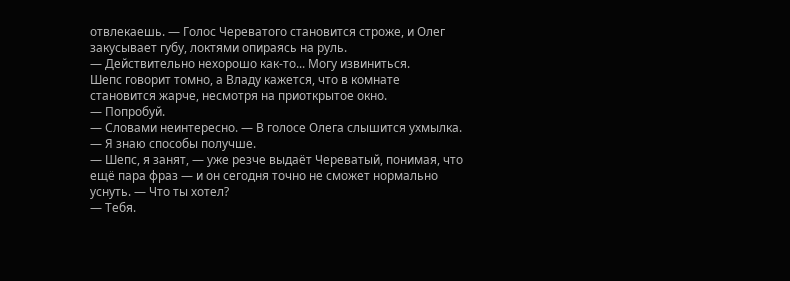отвлекаешь. — Голос Череватого становится строже, и Олег закусывает губу, локтями опираясь на руль.
— Действительно нехорошо как-то... Могу извиниться.
Шепс говорит томно, а Владу кажется, что в комнате становится жарче, несмотря на приоткрытое окно.
— Попробуй.
— Словами неинтересно. — В голосе Олега слышится ухмылка. — Я знаю способы получше.
— Шепс, я занят, — уже резче выдаёт Череватый, понимая, что ещё пара фраз — и он сегодня точно не сможет нормально уснуть. — Что ты хотел?
— Тебя.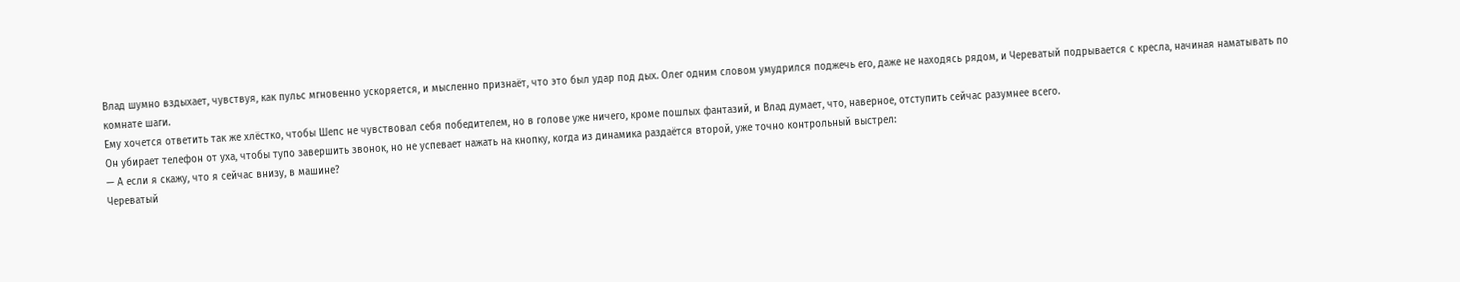Влад шумно вздыхает, чувствуя, как пульс мгновенно ускоряется, и мысленно признаёт, что это был удар под дых. Олег одним словом умудрился поджечь его, даже не находясь рядом, и Череватый подрывается с кресла, начиная наматывать по комнате шаги.
Ему хочется ответить так же хлёстко, чтобы Шепс не чувствовал себя победителем, но в голове уже ничего, кроме пошлых фантазий, и Влад думает, что, наверное, отступить сейчас разумнее всего.
Он убирает телефон от уха, чтобы тупо завершить звонок, но не успевает нажать на кнопку, когда из динамика раздаётся второй, уже точно контрольный выстрел:
— А если я скажу, что я сейчас внизу, в машине?
Череватый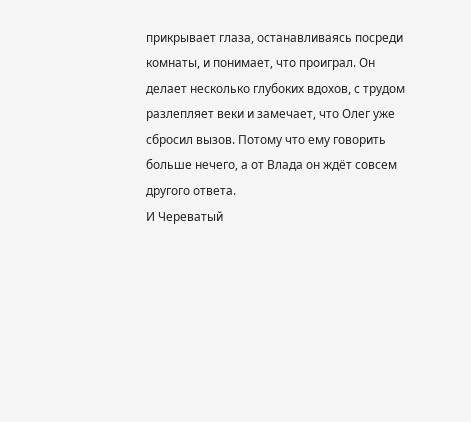прикрывает глаза, останавливаясь посреди комнаты, и понимает, что проиграл. Он делает несколько глубоких вдохов, с трудом разлепляет веки и замечает, что Олег уже сбросил вызов. Потому что ему говорить больше нечего, а от Влада он ждёт совсем другого ответа.
И Череватый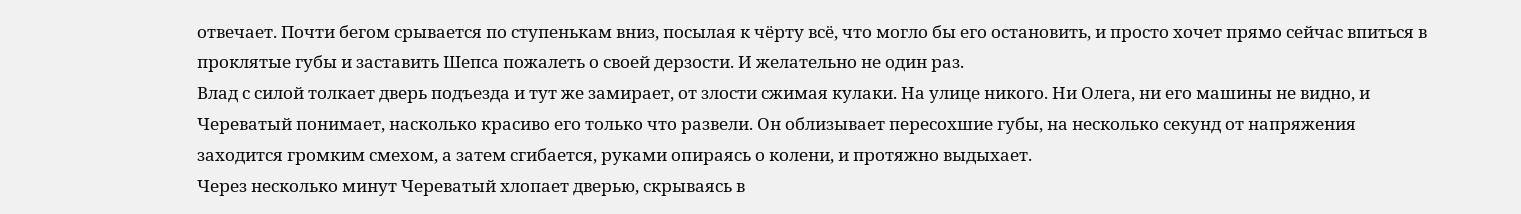отвечает. Почти бегом срывается по ступенькам вниз, посылая к чёрту всё, что могло бы его остановить, и просто хочет прямо сейчас впиться в проклятые губы и заставить Шепса пожалеть о своей дерзости. И желательно не один раз.
Влад с силой толкает дверь подъезда и тут же замирает, от злости сжимая кулаки. На улице никого. Ни Олега, ни его машины не видно, и Череватый понимает, насколько красиво его только что развели. Он облизывает пересохшие губы, на несколько секунд от напряжения заходится громким смехом, а затем сгибается, руками опираясь о колени, и протяжно выдыхает.
Через несколько минут Череватый хлопает дверью, скрываясь в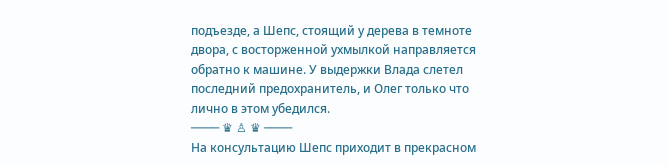подъезде, а Шепс, стоящий у дерева в темноте двора, с восторженной ухмылкой направляется обратно к машине. У выдержки Влада слетел последний предохранитель, и Олег только что лично в этом убедился.
──── ♛ ♙ ♛ ────
На консультацию Шепс приходит в прекрасном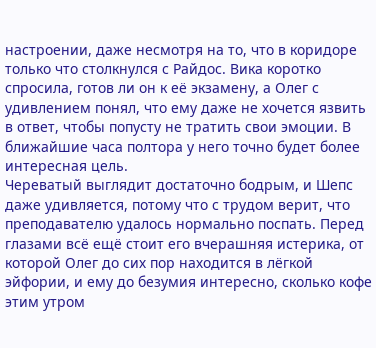настроении, даже несмотря на то, что в коридоре только что столкнулся с Райдос. Вика коротко спросила, готов ли он к её экзамену, а Олег с удивлением понял, что ему даже не хочется язвить в ответ, чтобы попусту не тратить свои эмоции. В ближайшие часа полтора у него точно будет более интересная цель.
Череватый выглядит достаточно бодрым, и Шепс даже удивляется, потому что с трудом верит, что преподавателю удалось нормально поспать. Перед глазами всё ещё стоит его вчерашняя истерика, от которой Олег до сих пор находится в лёгкой эйфории, и ему до безумия интересно, сколько кофе этим утром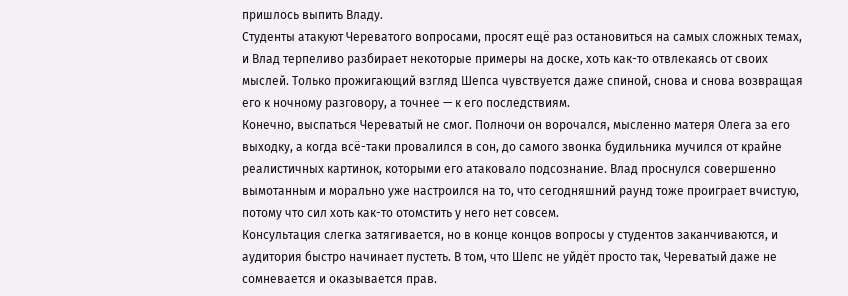пришлось выпить Владу.
Студенты атакуют Череватого вопросами, просят ещё раз остановиться на самых сложных темах, и Влад терпеливо разбирает некоторые примеры на доске, хоть как-то отвлекаясь от своих мыслей. Только прожигающий взгляд Шепса чувствуется даже спиной, снова и снова возвращая его к ночному разговору, а точнее — к его последствиям.
Конечно, выспаться Череватый не смог. Полночи он ворочался, мысленно матеря Олега за его выходку, а когда всё-таки провалился в сон, до самого звонка будильника мучился от крайне реалистичных картинок, которыми его атаковало подсознание. Влад проснулся совершенно вымотанным и морально уже настроился на то, что сегодняшний раунд тоже проиграет вчистую, потому что сил хоть как-то отомстить у него нет совсем.
Консультация слегка затягивается, но в конце концов вопросы у студентов заканчиваются, и аудитория быстро начинает пустеть. В том, что Шепс не уйдёт просто так, Череватый даже не сомневается и оказывается прав.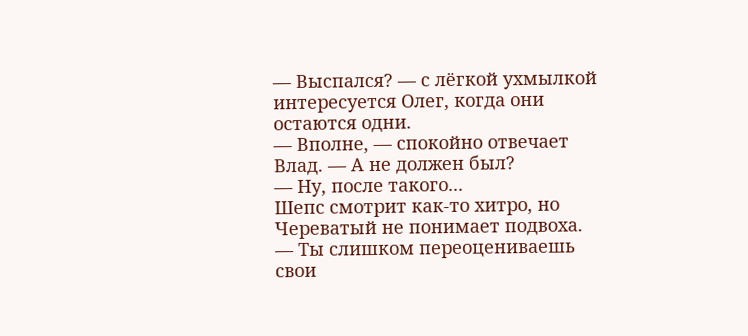— Выспался? — с лёгкой ухмылкой интересуется Олег, когда они остаются одни.
— Вполне, — спокойно отвечает Влад. — А не должен был?
— Ну, после такого...
Шепс смотрит как-то хитро, но Череватый не понимает подвоха.
— Ты слишком переоцениваешь свои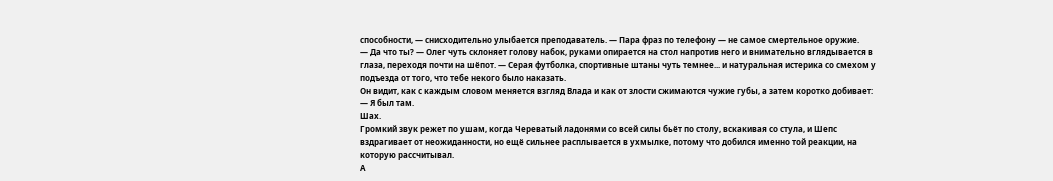способности, — снисходительно улыбается преподаватель. — Пара фраз по телефону — не самое смертельное оружие.
— Да что ты? — Олег чуть склоняет голову набок, руками опирается на стол напротив него и внимательно вглядывается в глаза, переходя почти на шёпот. — Серая футболка, спортивные штаны чуть темнее... и натуральная истерика со смехом у подъезда от того, что тебе некого было наказать.
Он видит, как с каждым словом меняется взгляд Влада и как от злости сжимаются чужие губы, а затем коротко добивает:
— Я был там.
Шах.
Громкий звук режет по ушам, когда Череватый ладонями со всей силы бьёт по столу, вскакивая со стула, и Шепс вздрагивает от неожиданности, но ещё сильнее расплывается в ухмылке, потому что добился именно той реакции, на которую рассчитывал.
А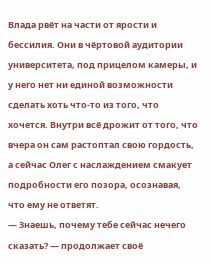Влада рвёт на части от ярости и бессилия. Они в чёртовой аудитории университета, под прицелом камеры, и у него нет ни единой возможности сделать хоть что-то из того, что хочется. Внутри всё дрожит от того, что вчера он сам растоптал свою гордость, а сейчас Олег с наслаждением смакует подробности его позора, осознавая, что ему не ответят.
— Знаешь, почему тебе сейчас нечего сказать? — продолжает своё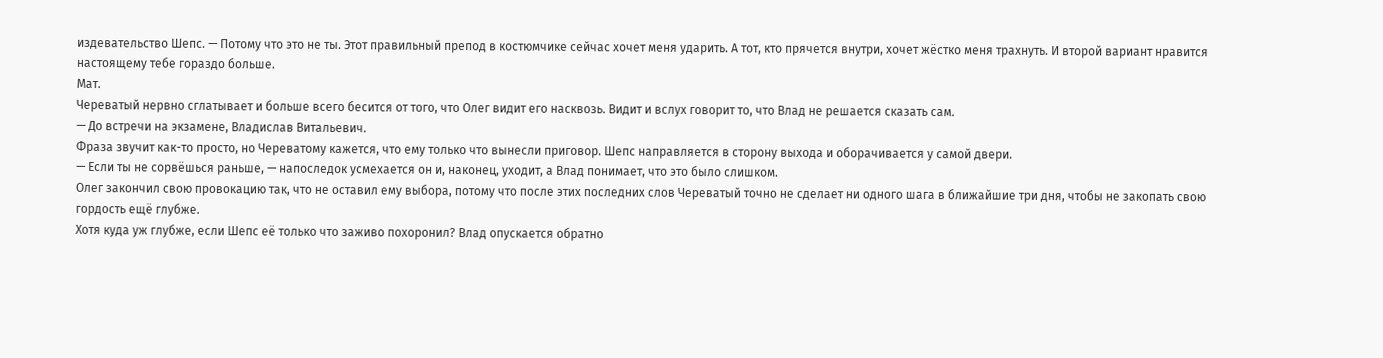издевательство Шепс. — Потому что это не ты. Этот правильный препод в костюмчике сейчас хочет меня ударить. А тот, кто прячется внутри, хочет жёстко меня трахнуть. И второй вариант нравится настоящему тебе гораздо больше.
Мат.
Череватый нервно сглатывает и больше всего бесится от того, что Олег видит его насквозь. Видит и вслух говорит то, что Влад не решается сказать сам.
— До встречи на экзамене, Владислав Витальевич.
Фраза звучит как-то просто, но Череватому кажется, что ему только что вынесли приговор. Шепс направляется в сторону выхода и оборачивается у самой двери.
— Если ты не сорвёшься раньше, — напоследок усмехается он и, наконец, уходит, а Влад понимает, что это было слишком.
Олег закончил свою провокацию так, что не оставил ему выбора, потому что после этих последних слов Череватый точно не сделает ни одного шага в ближайшие три дня, чтобы не закопать свою гордость ещё глубже.
Хотя куда уж глубже, если Шепс её только что заживо похоронил? Влад опускается обратно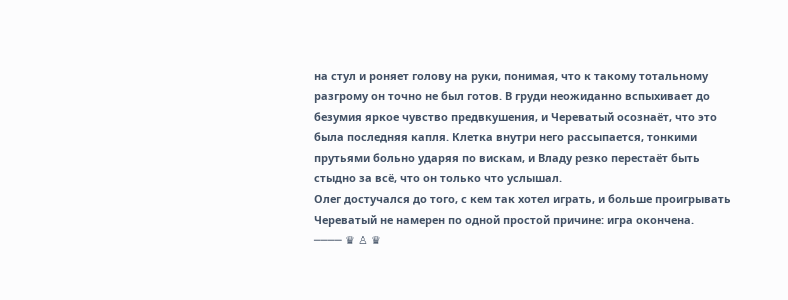на стул и роняет голову на руки, понимая, что к такому тотальному разгрому он точно не был готов. В груди неожиданно вспыхивает до безумия яркое чувство предвкушения, и Череватый осознаёт, что это была последняя капля. Клетка внутри него рассыпается, тонкими прутьями больно ударяя по вискам, и Владу резко перестаёт быть стыдно за всё, что он только что услышал.
Олег достучался до того, с кем так хотел играть, и больше проигрывать Череватый не намерен по одной простой причине: игра окончена.
──── ♛ ♙ ♛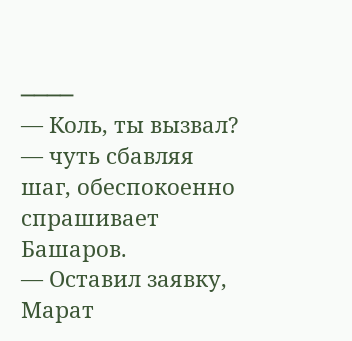────
— Коль, ты вызвал? — чуть сбавляя шаг, обеспокоенно спрашивает Башаров.
— Оставил заявку, Марат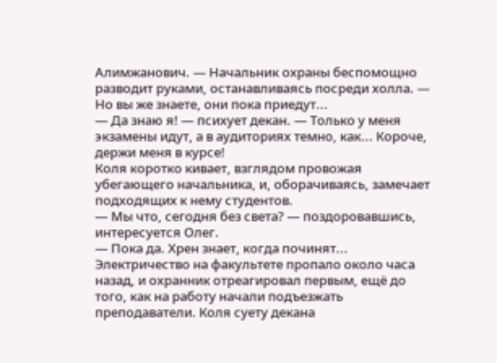Алимжанович. — Начальник охраны беспомощно разводит руками, останавливаясь посреди холла. — Но вы же знаете, они пока приедут...
— Да знаю я! — психует декан. — Только у меня экзамены идут, а в аудиториях темно, как... Короче, держи меня в курсе!
Коля коротко кивает, взглядом провожая убегающего начальника, и, оборачиваясь, замечает подходящих к нему студентов.
— Мы что, сегодня без света? — поздоровавшись, интересуется Олег.
— Пока да. Хрен знает, когда починят...
Электричество на факультете пропало около часа назад, и охранник отреагировал первым, ещё до того, как на работу начали подъезжать преподаватели. Коля суету декана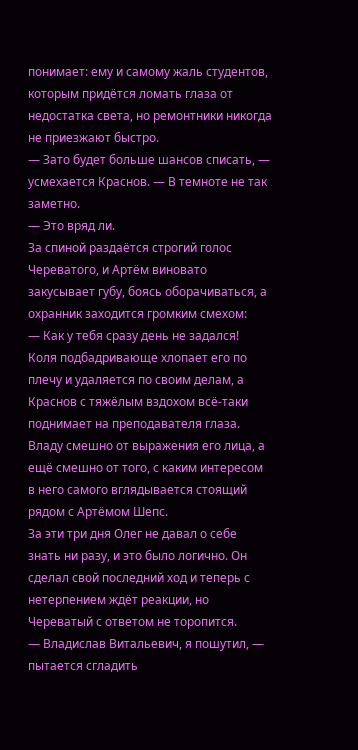понимает: ему и самому жаль студентов, которым придётся ломать глаза от недостатка света, но ремонтники никогда не приезжают быстро.
— Зато будет больше шансов списать, — усмехается Краснов. — В темноте не так заметно.
— Это вряд ли.
За спиной раздаётся строгий голос Череватого, и Артём виновато закусывает губу, боясь оборачиваться, а охранник заходится громким смехом:
— Как у тебя сразу день не задался!
Коля подбадривающе хлопает его по плечу и удаляется по своим делам, а Краснов с тяжёлым вздохом всё-таки поднимает на преподавателя глаза.
Владу смешно от выражения его лица, а ещё смешно от того, с каким интересом в него самого вглядывается стоящий рядом с Артёмом Шепс.
За эти три дня Олег не давал о себе знать ни разу, и это было логично. Он сделал свой последний ход и теперь с нетерпением ждёт реакции, но Череватый с ответом не торопится.
— Владислав Витальевич, я пошутил, — пытается сгладить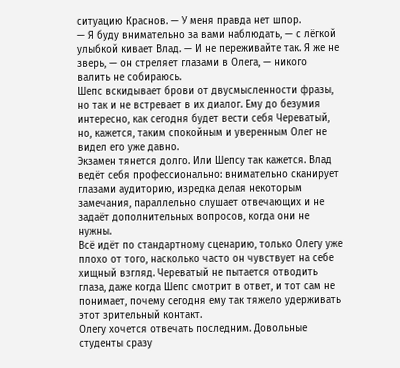ситуацию Краснов. — У меня правда нет шпор.
— Я буду внимательно за вами наблюдать, — с лёгкой улыбкой кивает Влад. — И не переживайте так. Я же не зверь, — он стреляет глазами в Олега, — никого валить не собираюсь.
Шепс вскидывает брови от двусмысленности фразы, но так и не встревает в их диалог. Ему до безумия интересно, как сегодня будет вести себя Череватый, но, кажется, таким спокойным и уверенным Олег не видел его уже давно.
Экзамен тянется долго. Или Шепсу так кажется. Влад ведёт себя профессионально: внимательно сканирует глазами аудиторию, изредка делая некоторым замечания, параллельно слушает отвечающих и не задаёт дополнительных вопросов, когда они не нужны.
Всё идёт по стандартному сценарию, только Олегу уже плохо от того, насколько часто он чувствует на себе хищный взгляд. Череватый не пытается отводить глаза, даже когда Шепс смотрит в ответ, и тот сам не понимает, почему сегодня ему так тяжело удерживать этот зрительный контакт.
Олегу хочется отвечать последним. Довольные студенты сразу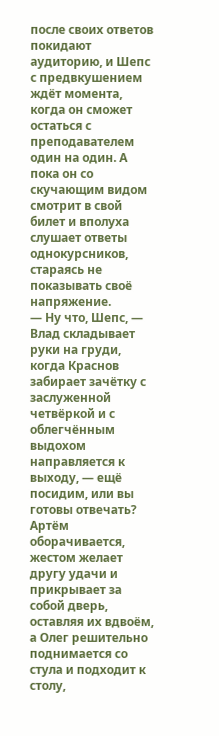после своих ответов покидают аудиторию, и Шепс с предвкушением ждёт момента, когда он сможет остаться с преподавателем один на один. А пока он со скучающим видом смотрит в свой билет и вполуха слушает ответы однокурсников, стараясь не показывать своё напряжение.
— Ну что, Шепс, — Влад складывает руки на груди, когда Краснов забирает зачётку с заслуженной четвёркой и с облегчённым выдохом направляется к выходу, — ещё посидим, или вы готовы отвечать?
Артём оборачивается, жестом желает другу удачи и прикрывает за собой дверь, оставляя их вдвоём, а Олег решительно поднимается со стула и подходит к столу,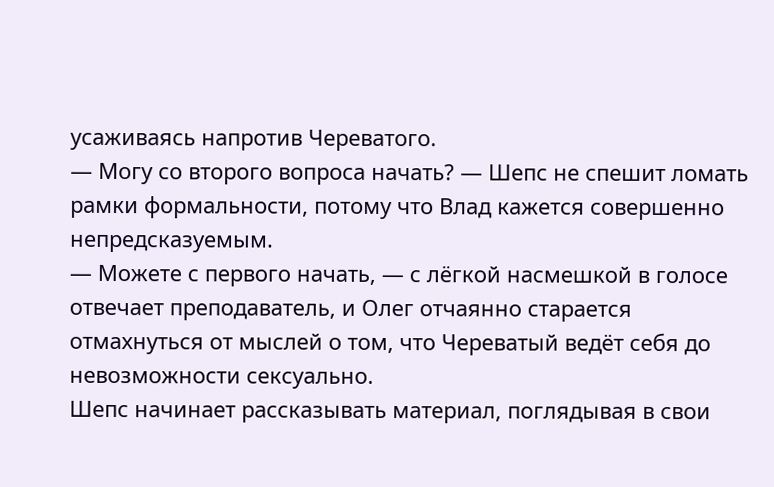усаживаясь напротив Череватого.
— Могу со второго вопроса начать? — Шепс не спешит ломать рамки формальности, потому что Влад кажется совершенно непредсказуемым.
— Можете с первого начать, — с лёгкой насмешкой в голосе отвечает преподаватель, и Олег отчаянно старается отмахнуться от мыслей о том, что Череватый ведёт себя до невозможности сексуально.
Шепс начинает рассказывать материал, поглядывая в свои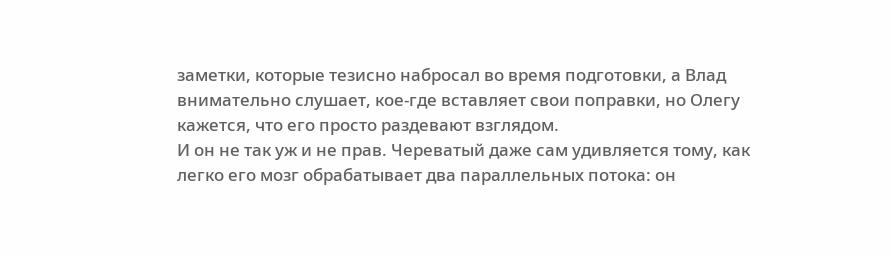заметки, которые тезисно набросал во время подготовки, а Влад внимательно слушает, кое-где вставляет свои поправки, но Олегу кажется, что его просто раздевают взглядом.
И он не так уж и не прав. Череватый даже сам удивляется тому, как легко его мозг обрабатывает два параллельных потока: он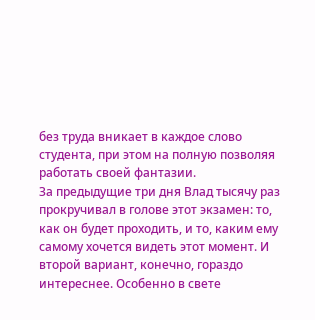без труда вникает в каждое слово студента, при этом на полную позволяя работать своей фантазии.
За предыдущие три дня Влад тысячу раз прокручивал в голове этот экзамен: то, как он будет проходить, и то, каким ему самому хочется видеть этот момент. И второй вариант, конечно, гораздо интереснее. Особенно в свете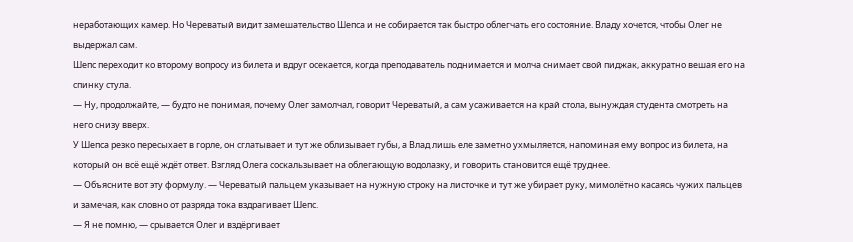неработающих камер. Но Череватый видит замешательство Шепса и не собирается так быстро облегчать его состояние. Владу хочется, чтобы Олег не выдержал сам.
Шепс переходит ко второму вопросу из билета и вдруг осекается, когда преподаватель поднимается и молча снимает свой пиджак, аккуратно вешая его на спинку стула.
— Ну, продолжайте, — будто не понимая, почему Олег замолчал, говорит Череватый, а сам усаживается на край стола, вынуждая студента смотреть на него снизу вверх.
У Шепса резко пересыхает в горле, он сглатывает и тут же облизывает губы, а Влад лишь еле заметно ухмыляется, напоминая ему вопрос из билета, на который он всё ещё ждёт ответ. Взгляд Олега соскальзывает на облегающую водолазку, и говорить становится ещё труднее.
— Объясните вот эту формулу. — Череватый пальцем указывает на нужную строку на листочке и тут же убирает руку, мимолётно касаясь чужих пальцев и замечая, как словно от разряда тока вздрагивает Шепс.
— Я не помню, — срывается Олег и вздёргивает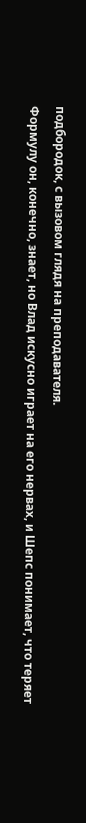подбородок, с вызовом глядя на преподавателя.
Формулу он, конечно, знает, но Влад искусно играет на его нервах, и Шепс понимает, что теряет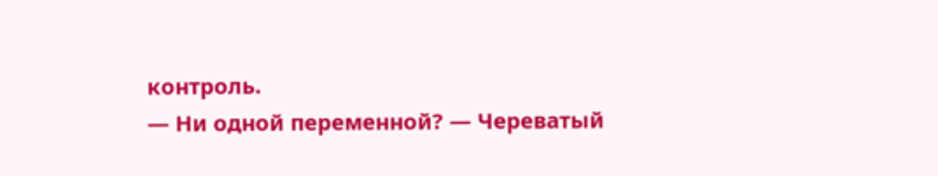контроль.
— Ни одной переменной? — Череватый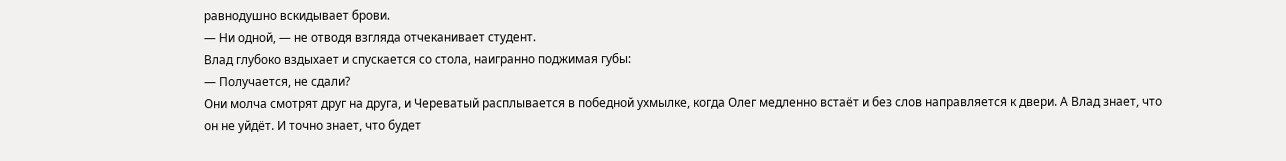равнодушно вскидывает брови.
— Ни одной, — не отводя взгляда отчеканивает студент.
Влад глубоко вздыхает и спускается со стола, наигранно поджимая губы:
— Получается, не сдали?
Они молча смотрят друг на друга, и Череватый расплывается в победной ухмылке, когда Олег медленно встаёт и без слов направляется к двери. А Влад знает, что он не уйдёт. И точно знает, что будет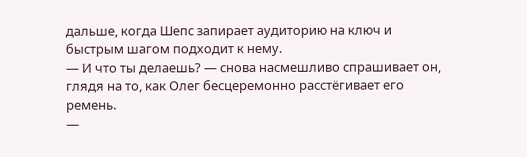дальше, когда Шепс запирает аудиторию на ключ и быстрым шагом подходит к нему.
— И что ты делаешь? — снова насмешливо спрашивает он, глядя на то, как Олег бесцеремонно расстёгивает его ремень.
—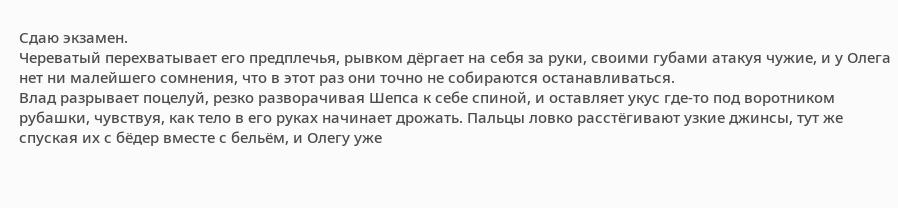Сдаю экзамен.
Череватый перехватывает его предплечья, рывком дёргает на себя за руки, своими губами атакуя чужие, и у Олега нет ни малейшего сомнения, что в этот раз они точно не собираются останавливаться.
Влад разрывает поцелуй, резко разворачивая Шепса к себе спиной, и оставляет укус где-то под воротником рубашки, чувствуя, как тело в его руках начинает дрожать. Пальцы ловко расстёгивают узкие джинсы, тут же спуская их с бёдер вместе с бельём, и Олегу уже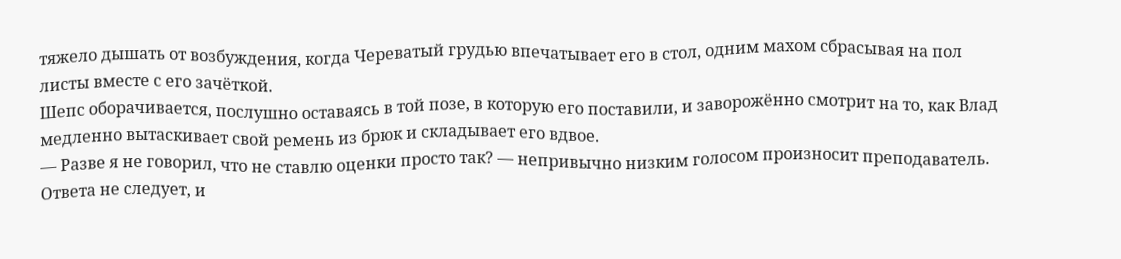тяжело дышать от возбуждения, когда Череватый грудью впечатывает его в стол, одним махом сбрасывая на пол листы вместе с его зачёткой.
Шепс оборачивается, послушно оставаясь в той позе, в которую его поставили, и заворожённо смотрит на то, как Влад медленно вытаскивает свой ремень из брюк и складывает его вдвое.
— Разве я не говорил, что не ставлю оценки просто так? — непривычно низким голосом произносит преподаватель.
Ответа не следует, и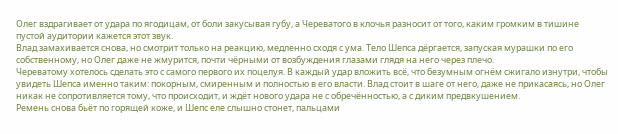Олег вздрагивает от удара по ягодицам, от боли закусывая губу, а Череватого в клочья разносит от того, каким громким в тишине пустой аудитории кажется этот звук.
Влад замахивается снова, но смотрит только на реакцию, медленно сходя с ума. Тело Шепса дёргается, запуская мурашки по его собственному, но Олег даже не жмурится, почти чёрными от возбуждения глазами глядя на него через плечо.
Череватому хотелось сделать это с самого первого их поцелуя. В каждый удар вложить всё, что безумным огнём сжигало изнутри, чтобы увидеть Шепса именно таким: покорным, смиренным и полностью в его власти. Влад стоит в шаге от него, даже не прикасаясь, но Олег никак не сопротивляется тому, что происходит, и ждёт нового удара не с обречённостью, а с диким предвкушением.
Ремень снова бьёт по горящей коже, и Шепс еле слышно стонет, пальцами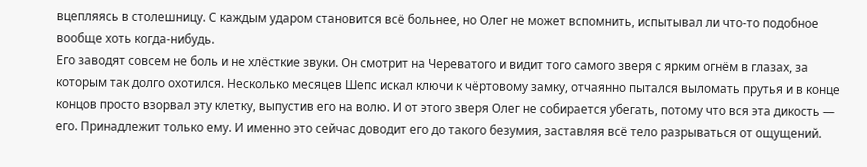вцепляясь в столешницу. С каждым ударом становится всё больнее, но Олег не может вспомнить, испытывал ли что-то подобное вообще хоть когда-нибудь.
Его заводят совсем не боль и не хлёсткие звуки. Он смотрит на Череватого и видит того самого зверя с ярким огнём в глазах, за которым так долго охотился. Несколько месяцев Шепс искал ключи к чёртовому замку, отчаянно пытался выломать прутья и в конце концов просто взорвал эту клетку, выпустив его на волю. И от этого зверя Олег не собирается убегать, потому что вся эта дикость — его. Принадлежит только ему. И именно это сейчас доводит его до такого безумия, заставляя всё тело разрываться от ощущений.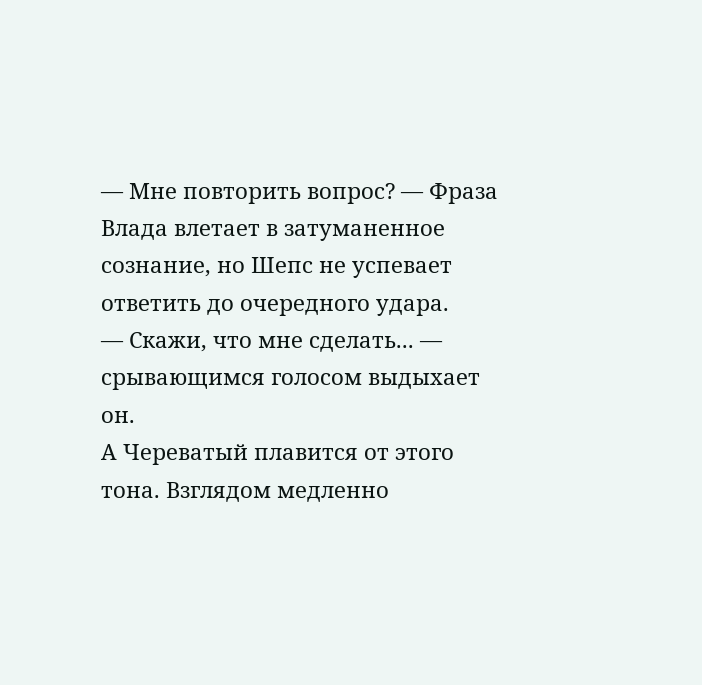— Мне повторить вопрос? — Фраза Влада влетает в затуманенное сознание, но Шепс не успевает ответить до очередного удара.
— Скажи, что мне сделать... — срывающимся голосом выдыхает он.
А Череватый плавится от этого тона. Взглядом медленно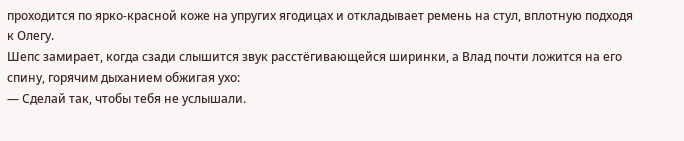проходится по ярко-красной коже на упругих ягодицах и откладывает ремень на стул, вплотную подходя к Олегу.
Шепс замирает, когда сзади слышится звук расстёгивающейся ширинки, а Влад почти ложится на его спину, горячим дыханием обжигая ухо:
— Сделай так, чтобы тебя не услышали.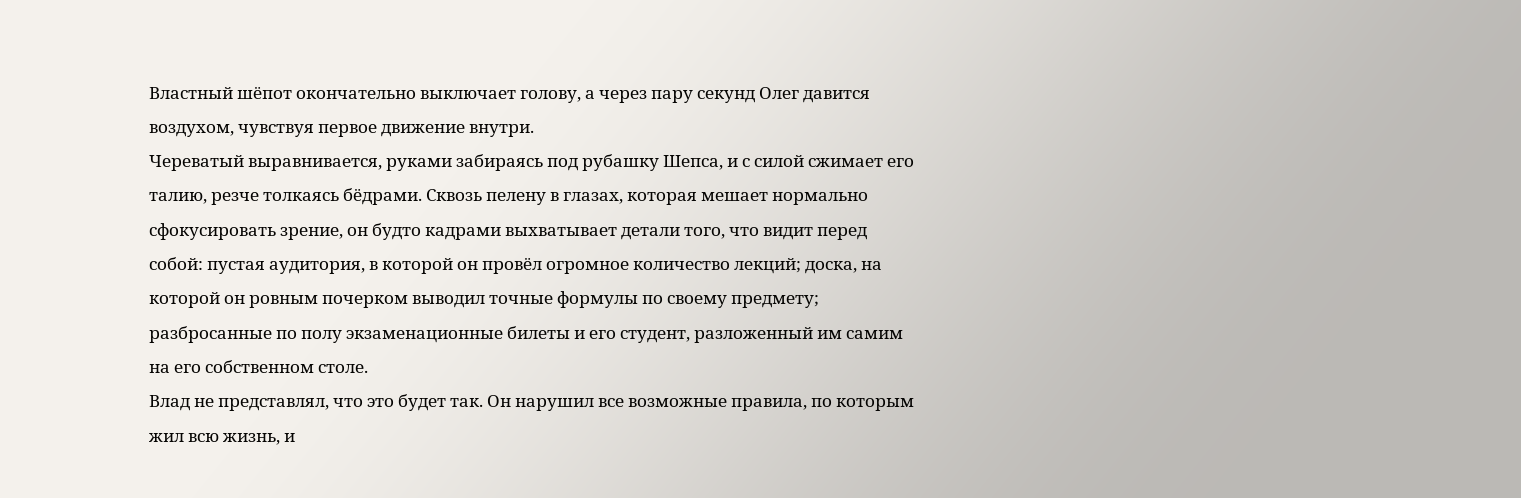Властный шёпот окончательно выключает голову, а через пару секунд Олег давится воздухом, чувствуя первое движение внутри.
Череватый выравнивается, руками забираясь под рубашку Шепса, и с силой сжимает его талию, резче толкаясь бёдрами. Сквозь пелену в глазах, которая мешает нормально сфокусировать зрение, он будто кадрами выхватывает детали того, что видит перед собой: пустая аудитория, в которой он провёл огромное количество лекций; доска, на которой он ровным почерком выводил точные формулы по своему предмету; разбросанные по полу экзаменационные билеты и его студент, разложенный им самим на его собственном столе.
Влад не представлял, что это будет так. Он нарушил все возможные правила, по которым жил всю жизнь, и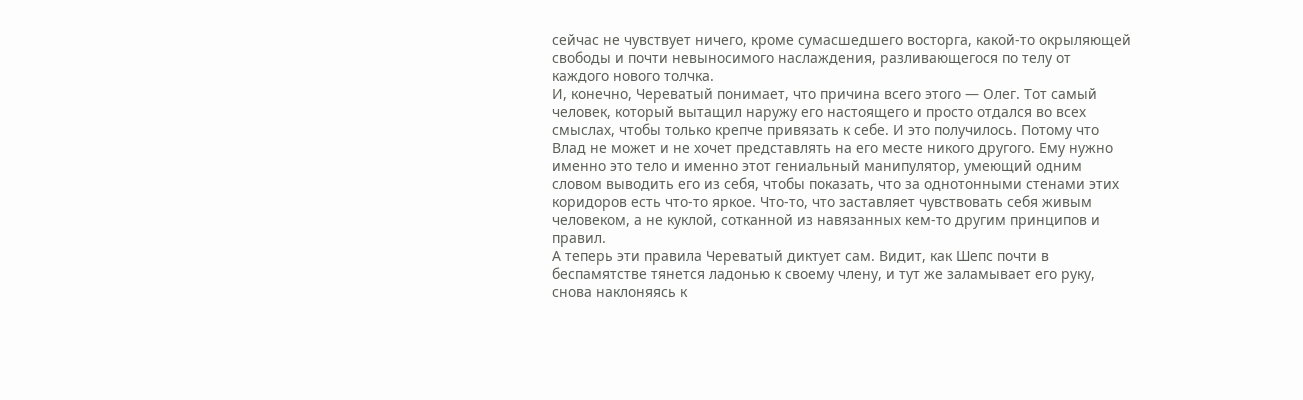сейчас не чувствует ничего, кроме сумасшедшего восторга, какой-то окрыляющей свободы и почти невыносимого наслаждения, разливающегося по телу от каждого нового толчка.
И, конечно, Череватый понимает, что причина всего этого — Олег. Тот самый человек, который вытащил наружу его настоящего и просто отдался во всех смыслах, чтобы только крепче привязать к себе. И это получилось. Потому что Влад не может и не хочет представлять на его месте никого другого. Ему нужно именно это тело и именно этот гениальный манипулятор, умеющий одним словом выводить его из себя, чтобы показать, что за однотонными стенами этих коридоров есть что-то яркое. Что-то, что заставляет чувствовать себя живым человеком, а не куклой, сотканной из навязанных кем-то другим принципов и правил.
А теперь эти правила Череватый диктует сам. Видит, как Шепс почти в беспамятстве тянется ладонью к своему члену, и тут же заламывает его руку, снова наклоняясь к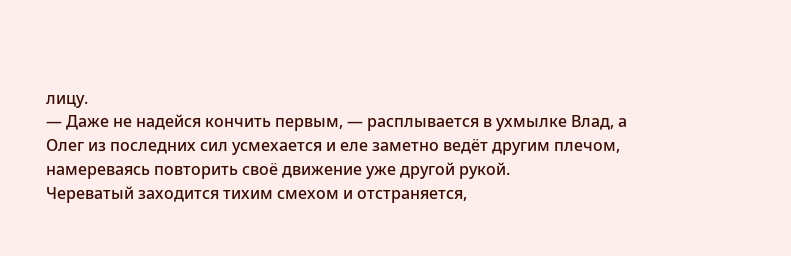лицу.
— Даже не надейся кончить первым, — расплывается в ухмылке Влад, а Олег из последних сил усмехается и еле заметно ведёт другим плечом, намереваясь повторить своё движение уже другой рукой.
Череватый заходится тихим смехом и отстраняется,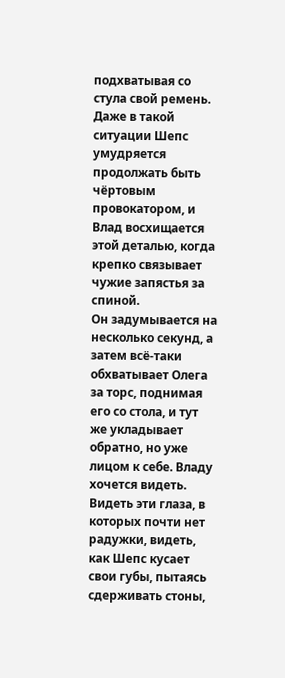подхватывая со стула свой ремень. Даже в такой ситуации Шепс умудряется продолжать быть чёртовым провокатором, и Влад восхищается этой деталью, когда крепко связывает чужие запястья за спиной.
Он задумывается на несколько секунд, а затем всё-таки обхватывает Олега за торс, поднимая его со стола, и тут же укладывает обратно, но уже лицом к себе. Владу хочется видеть. Видеть эти глаза, в которых почти нет радужки, видеть, как Шепс кусает свои губы, пытаясь сдерживать стоны,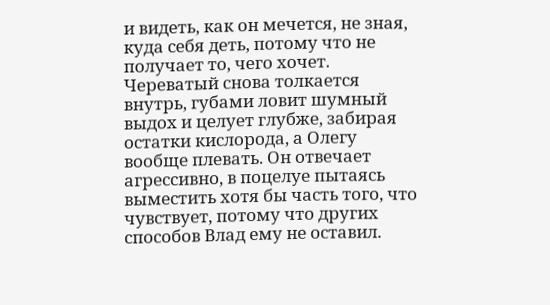и видеть, как он мечется, не зная, куда себя деть, потому что не получает то, чего хочет.
Череватый снова толкается внутрь, губами ловит шумный выдох и целует глубже, забирая остатки кислорода, а Олегу вообще плевать. Он отвечает агрессивно, в поцелуе пытаясь выместить хотя бы часть того, что чувствует, потому что других способов Влад ему не оставил.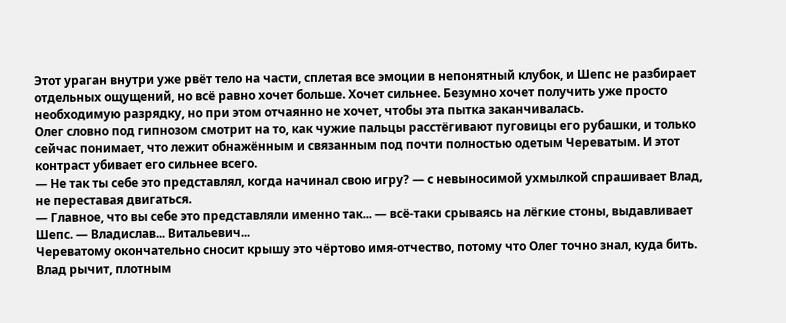Этот ураган внутри уже рвёт тело на части, сплетая все эмоции в непонятный клубок, и Шепс не разбирает отдельных ощущений, но всё равно хочет больше. Хочет сильнее. Безумно хочет получить уже просто необходимую разрядку, но при этом отчаянно не хочет, чтобы эта пытка заканчивалась.
Олег словно под гипнозом смотрит на то, как чужие пальцы расстёгивают пуговицы его рубашки, и только сейчас понимает, что лежит обнажённым и связанным под почти полностью одетым Череватым. И этот контраст убивает его сильнее всего.
— Не так ты себе это представлял, когда начинал свою игру? — с невыносимой ухмылкой спрашивает Влад, не переставая двигаться.
— Главное, что вы себе это представляли именно так... — всё-таки срываясь на лёгкие стоны, выдавливает Шепс. — Владислав... Витальевич...
Череватому окончательно сносит крышу это чёртово имя-отчество, потому что Олег точно знал, куда бить. Влад рычит, плотным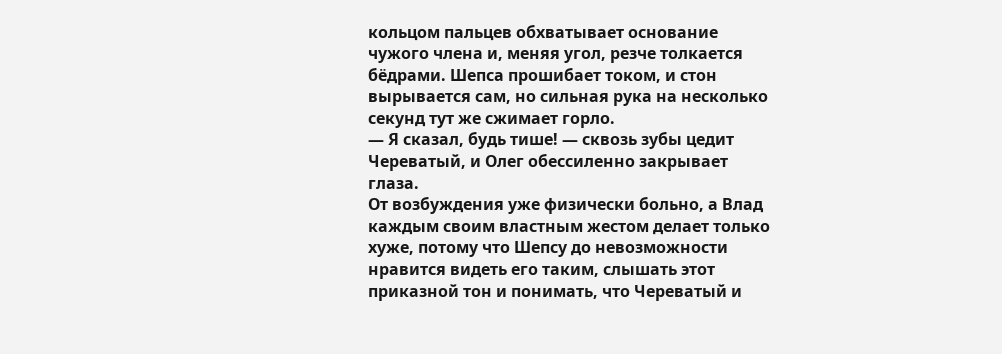кольцом пальцев обхватывает основание чужого члена и, меняя угол, резче толкается бёдрами. Шепса прошибает током, и стон вырывается сам, но сильная рука на несколько секунд тут же сжимает горло.
— Я сказал, будь тише! — сквозь зубы цедит Череватый, и Олег обессиленно закрывает глаза.
От возбуждения уже физически больно, а Влад каждым своим властным жестом делает только хуже, потому что Шепсу до невозможности нравится видеть его таким, слышать этот приказной тон и понимать, что Череватый и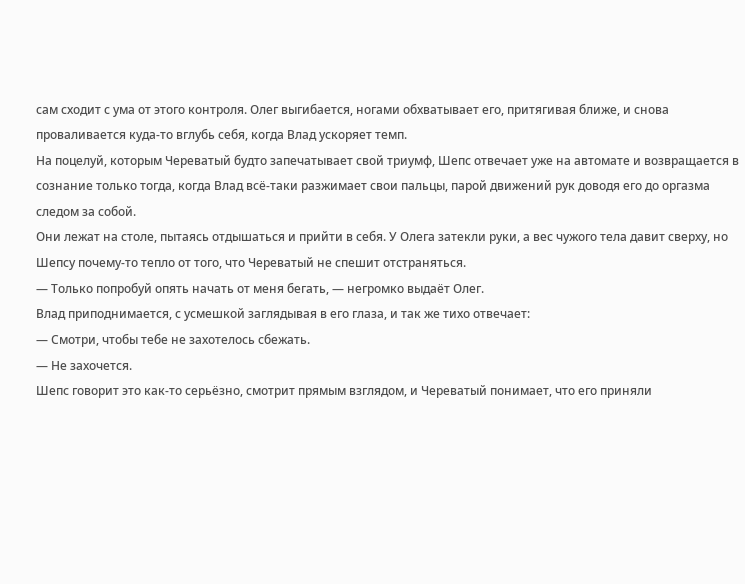сам сходит с ума от этого контроля. Олег выгибается, ногами обхватывает его, притягивая ближе, и снова проваливается куда-то вглубь себя, когда Влад ускоряет темп.
На поцелуй, которым Череватый будто запечатывает свой триумф, Шепс отвечает уже на автомате и возвращается в сознание только тогда, когда Влад всё-таки разжимает свои пальцы, парой движений рук доводя его до оргазма следом за собой.
Они лежат на столе, пытаясь отдышаться и прийти в себя. У Олега затекли руки, а вес чужого тела давит сверху, но Шепсу почему-то тепло от того, что Череватый не спешит отстраняться.
— Только попробуй опять начать от меня бегать, — негромко выдаёт Олег.
Влад приподнимается, с усмешкой заглядывая в его глаза, и так же тихо отвечает:
— Смотри, чтобы тебе не захотелось сбежать.
— Не захочется.
Шепс говорит это как-то серьёзно, смотрит прямым взглядом, и Череватый понимает, что его приняли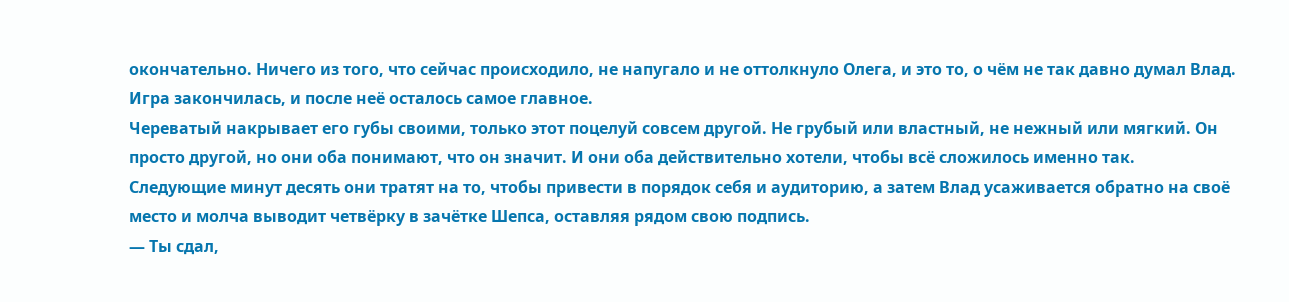окончательно. Ничего из того, что сейчас происходило, не напугало и не оттолкнуло Олега, и это то, о чём не так давно думал Влад. Игра закончилась, и после неё осталось самое главное.
Череватый накрывает его губы своими, только этот поцелуй совсем другой. Не грубый или властный, не нежный или мягкий. Он просто другой, но они оба понимают, что он значит. И они оба действительно хотели, чтобы всё сложилось именно так.
Следующие минут десять они тратят на то, чтобы привести в порядок себя и аудиторию, а затем Влад усаживается обратно на своё место и молча выводит четвёрку в зачётке Шепса, оставляя рядом свою подпись.
— Ты сдал,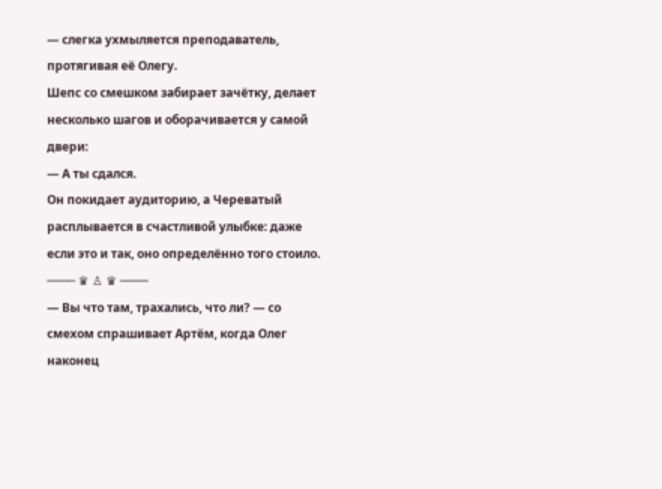— слегка ухмыляется преподаватель, протягивая её Олегу.
Шепс со смешком забирает зачётку, делает несколько шагов и оборачивается у самой двери:
— А ты сдался.
Он покидает аудиторию, а Череватый расплывается в счастливой улыбке: даже если это и так, оно определённо того стоило.
──── ♛ ♙ ♛ ────
— Вы что там, трахались, что ли? — со смехом спрашивает Артём, когда Олег наконец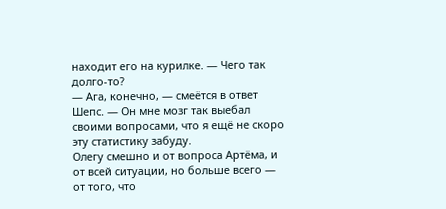находит его на курилке. — Чего так долго-то?
— Ага, конечно, — смеётся в ответ Шепс. — Он мне мозг так выебал своими вопросами, что я ещё не скоро эту статистику забуду.
Олегу смешно и от вопроса Артёма, и от всей ситуации, но больше всего — от того, что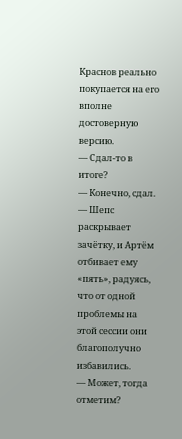Краснов реально покупается на его вполне достоверную версию.
— Сдал-то в итоге?
— Конечно, сдал. — Шепс раскрывает зачётку, и Артём отбивает ему «пять», радуясь, что от одной проблемы на этой сессии они благополучно избавились.
— Может, тогда отметим?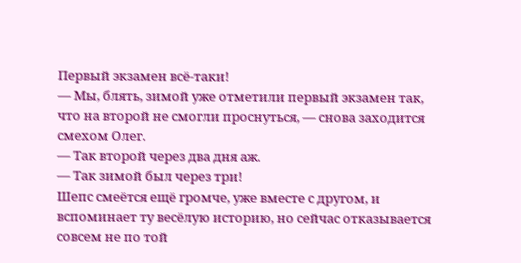Первый экзамен всё-таки!
— Мы, блять, зимой уже отметили первый экзамен так, что на второй не смогли проснуться, — снова заходится смехом Олег.
— Так второй через два дня аж.
— Так зимой был через три!
Шепс смеётся ещё громче, уже вместе с другом, и вспоминает ту весёлую историю, но сейчас отказывается совсем не по той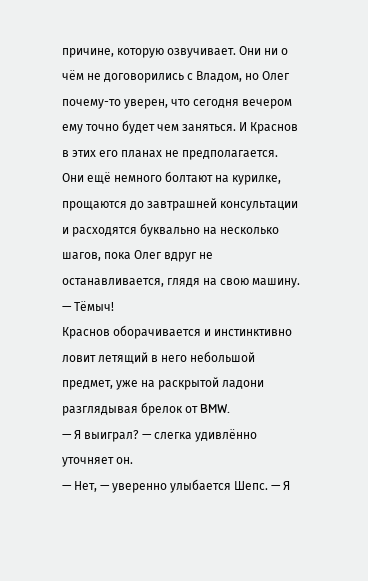причине, которую озвучивает. Они ни о чём не договорились с Владом, но Олег почему-то уверен, что сегодня вечером ему точно будет чем заняться. И Краснов в этих его планах не предполагается.
Они ещё немного болтают на курилке, прощаются до завтрашней консультации и расходятся буквально на несколько шагов, пока Олег вдруг не останавливается, глядя на свою машину.
— Тёмыч!
Краснов оборачивается и инстинктивно ловит летящий в него небольшой предмет, уже на раскрытой ладони разглядывая брелок от BMW.
— Я выиграл? — слегка удивлённо уточняет он.
— Нет, — уверенно улыбается Шепс. — Я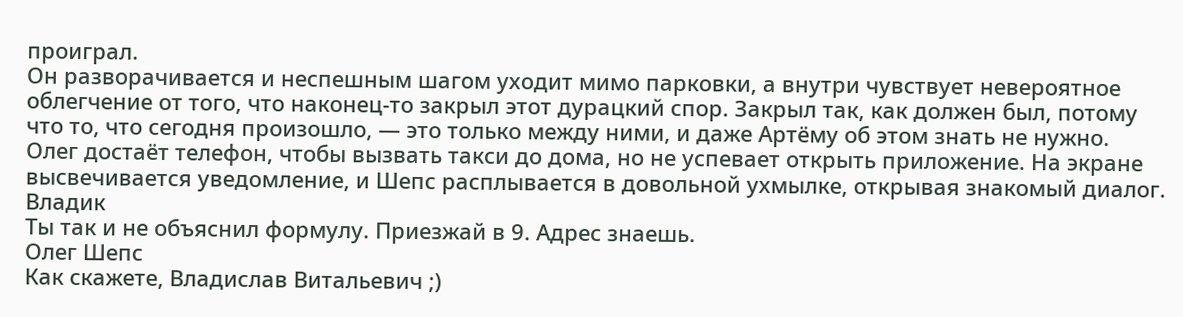проиграл.
Он разворачивается и неспешным шагом уходит мимо парковки, а внутри чувствует невероятное облегчение от того, что наконец-то закрыл этот дурацкий спор. Закрыл так, как должен был, потому что то, что сегодня произошло, — это только между ними, и даже Артёму об этом знать не нужно.
Олег достаёт телефон, чтобы вызвать такси до дома, но не успевает открыть приложение. На экране высвечивается уведомление, и Шепс расплывается в довольной ухмылке, открывая знакомый диалог.
Владик
Ты так и не объяснил формулу. Приезжай в 9. Адрес знаешь.
Олег Шепс
Как скажете, Владислав Витальевич ;)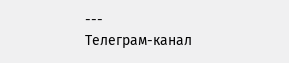---
Телеграм-канал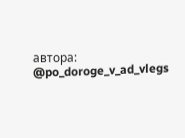автора: @po_doroge_v_ad_vlegs